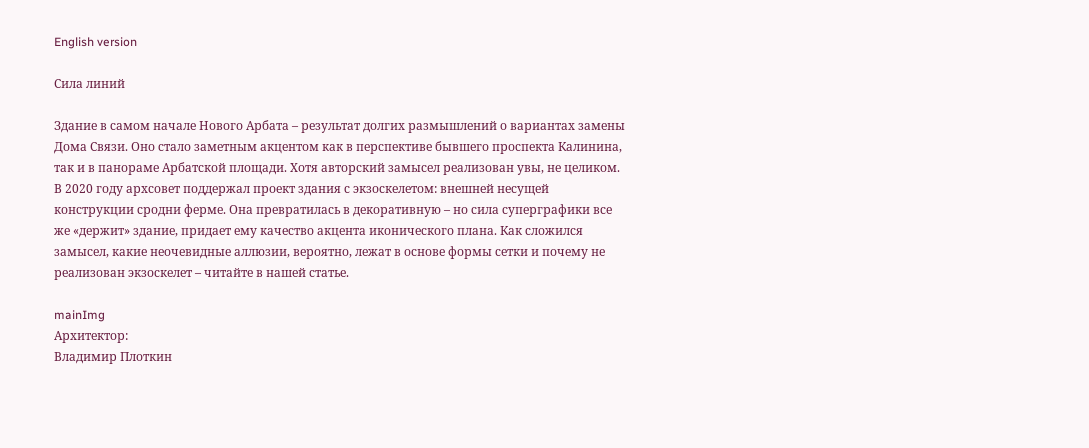English version

Сила линий

Здание в самом начале Нового Арбата – результат долгих размышлений о вариантах замены Дома Связи. Оно стало заметным акцентом как в перспективе бывшего проспекта Калинина, так и в панораме Арбатской площади. Хотя авторский замысел реализован увы, не целиком. В 2020 году архсовет поддержал проект здания с экзоскелетом: внешней несущей конструкции сродни ферме. Она превратилась в декоративную – но сила суперграфики все же «держит» здание, придает ему качество акцента иконического плана. Как сложился замысел, какие неочевидные аллюзии, вероятно, лежат в основе формы сетки и почему не реализован экзоскелет – читайте в нашей статье.

mainImg
Архитектор:
Владимир Плоткин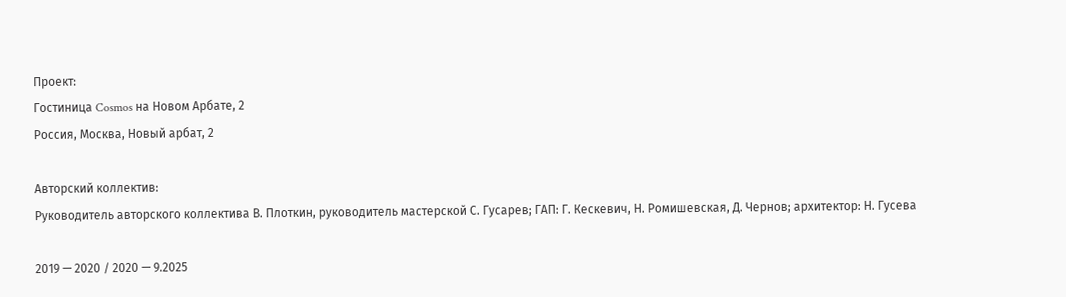Проект:
Гостиница Cosmos на Новом Арбате, 2
Россия, Москва, Новый арбат, 2

Авторский коллектив:
Руководитель авторского коллектива В. Плоткин, руководитель мастерской С. Гусарев; ГАП: Г. Кескевич, Н. Ромишевская, Д. Чернов; архитектор: Н. Гусева

2019 — 2020 / 2020 — 9.2025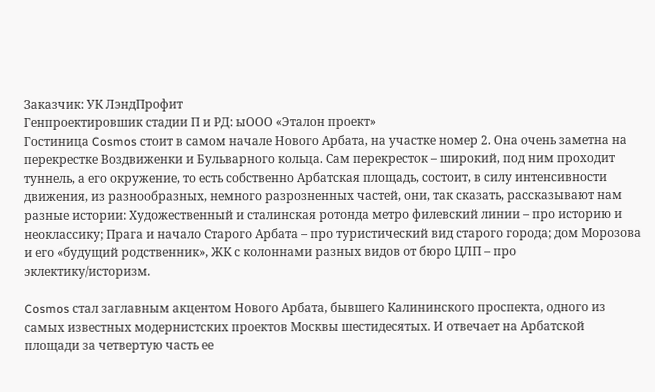Заказчик: УК ЛэндПрофит
Генпроектировшик стадии П и РД: ыООО «Эталон проект»
Гостиница Cosmos стоит в самом начале Нового Арбата, на участке номер 2. Она очень заметна на перекрестке Воздвиженки и Бульварного кольца. Сам перекресток – широкий, под ним проходит туннель, а его окружение, то есть собственно Арбатская площадь, состоит, в силу интенсивности движения, из разнообразных, немного разрозненных частей, они, так сказать, рассказывают нам разные истории: Художественный и сталинская ротонда метро филевский линии – про историю и неоклассику; Прага и начало Старого Арбата – про туристический вид старого города; дом Морозова и его «будущий родственник», ЖК с колоннами разных видов от бюро ЦЛП – про эклектику/историзм.

Cosmos стал заглавным акцентом Нового Арбата, бывшего Калининского проспекта, одного из самых известных модернистских проектов Москвы шестидесятых. И отвечает на Арбатской площади за четвертую часть ее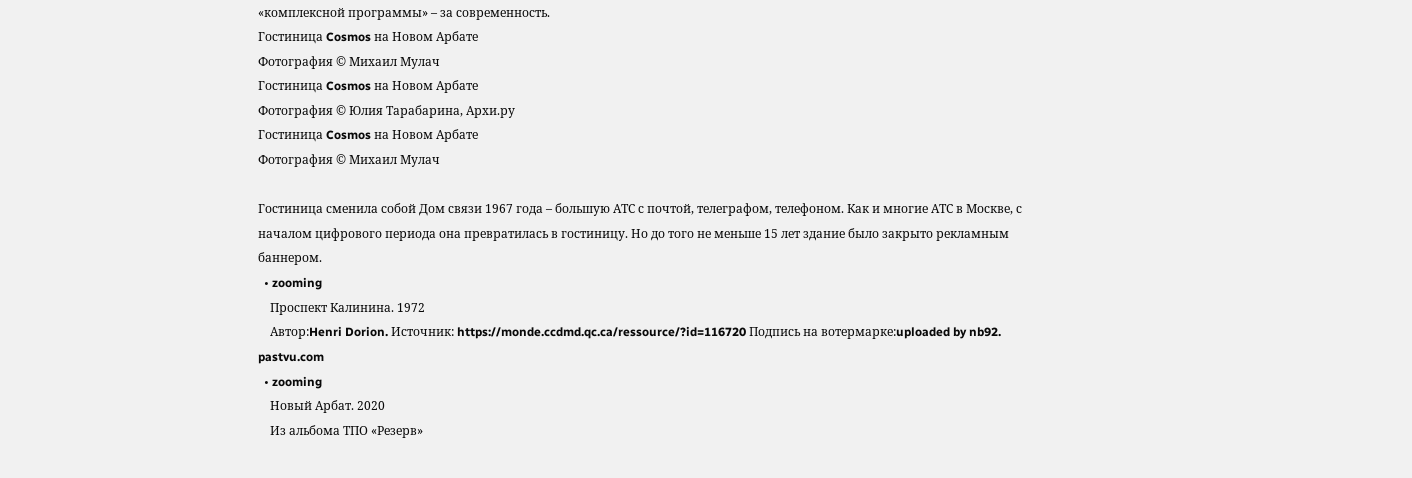«комплексной программы» – за современность.
Гостиница Cosmos на Новом Арбате
Фотография © Михаил Мулач
Гостиница Cosmos на Новом Арбате
Фотография © Юлия Тарабарина, Архи.ру
Гостиница Cosmos на Новом Арбате
Фотография © Михаил Мулач

Гостиница сменила собой Дом связи 1967 года – большую АТС с почтой, телеграфом, телефоном. Как и многие АТС в Москве, с началом цифрового периода она превратилась в гостиницу. Но до того не меньше 15 лет здание было закрыто рекламным баннером.
  • zooming
    Проспект Калинина. 1972
    Автор:Henri Dorion. Источник: https://monde.ccdmd.qc.ca/ressource/?id=116720 Подпись на вотермарке:uploaded by nb92. pastvu.com
  • zooming
    Новый Арбат. 2020
    Из альбома ТПО «Резерв»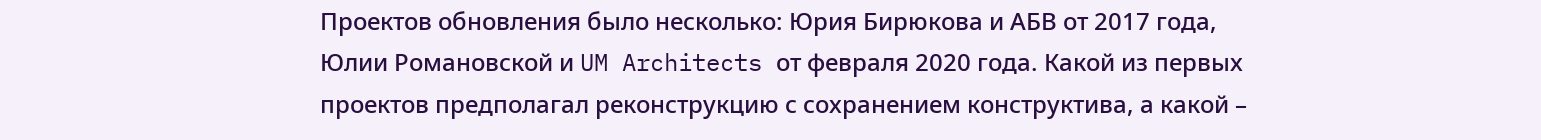Проектов обновления было несколько: Юрия Бирюкова и АБВ от 2017 года, Юлии Романовской и UM Architects от февраля 2020 года. Какой из первых проектов предполагал реконструкцию с сохранением конструктива, а какой –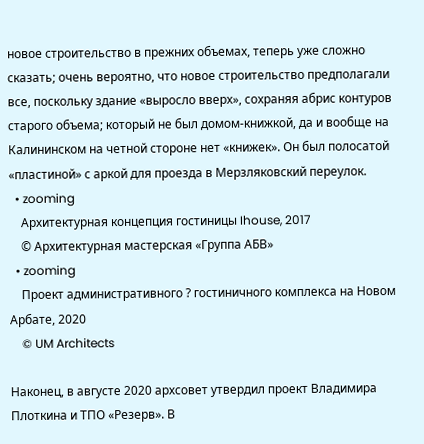новое строительство в прежних объемах, теперь уже сложно сказать; очень вероятно, что новое строительство предполагали все, поскольку здание «выросло вверх», сохраняя абрис контуров старого объема; который не был домом-книжкой, да и вообще на Калининском на четной стороне нет «книжек». Он был полосатой «пластиной» с аркой для проезда в Мерзляковский переулок.
  • zooming
    Архитектурная концепция гостиницы Ihouse, 2017
    © Архитектурная мастерская «Группа АБВ»
  • zooming
    Проект административного ? гостиничного комплекса на Новом Арбате, 2020
    © UM Architects

Наконец, в августе 2020 архсовет утвердил проект Владимира Плоткина и ТПО «Резерв». В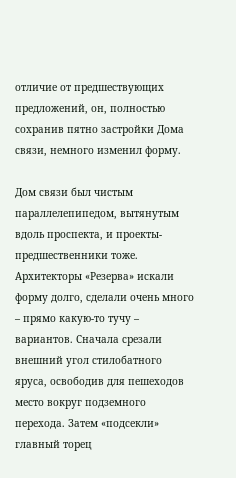отличие от предшествующих предложений, он, полностью сохранив пятно застройки Дома связи, немного изменил форму.

Дом связи был чистым параллелепипедом, вытянутым вдоль проспекта, и проекты-предшественники тоже. Архитекторы «Резерва» искали форму долго, сделали очень много – прямо какую-то тучу – вариантов. Сначала срезали внешний угол стилобатного яруса, освободив для пешеходов место вокруг подземного перехода. Затем «подсекли» главный торец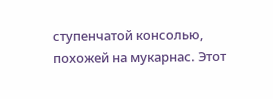ступенчатой консолью, похожей на мукарнас. Этот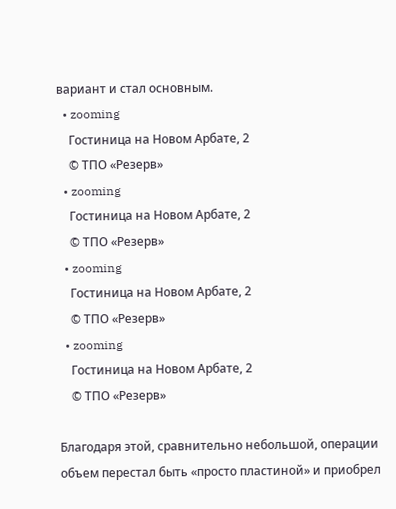вариант и стал основным.
  • zooming
    Гостиница на Новом Арбате, 2
    © ТПО «Резерв»
  • zooming
    Гостиница на Новом Арбате, 2
    © ТПО «Резерв»
  • zooming
    Гостиница на Новом Арбате, 2
    © ТПО «Резерв»
  • zooming
    Гостиница на Новом Арбате, 2
    © ТПО «Резерв»

Благодаря этой, сравнительно небольшой, операции объем перестал быть «просто пластиной» и приобрел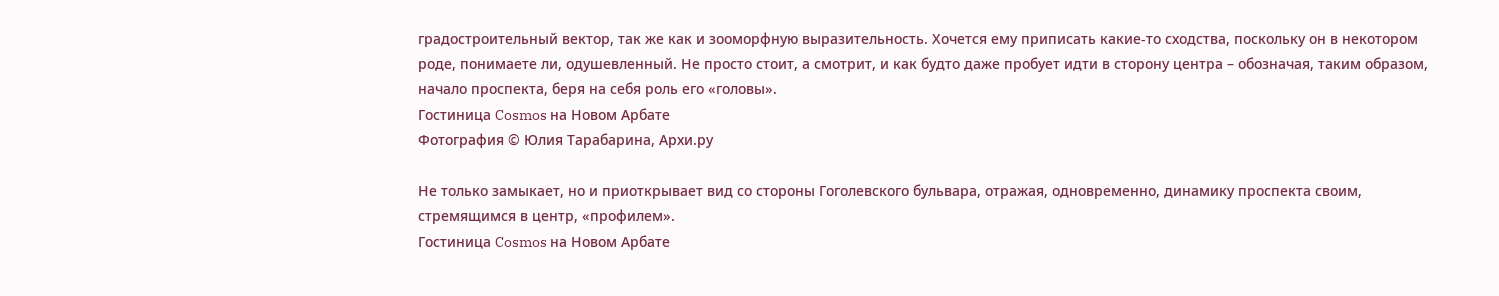градостроительный вектор, так же как и зооморфную выразительность. Хочется ему приписать какие-то сходства, поскольку он в некотором роде, понимаете ли, одушевленный. Не просто стоит, а смотрит, и как будто даже пробует идти в сторону центра – обозначая, таким образом, начало проспекта, беря на себя роль его «головы».
Гостиница Cosmos на Новом Арбате
Фотография © Юлия Тарабарина, Архи.ру

Не только замыкает, но и приоткрывает вид со стороны Гоголевского бульвара, отражая, одновременно, динамику проспекта своим, стремящимся в центр, «профилем».
Гостиница Cosmos на Новом Арбате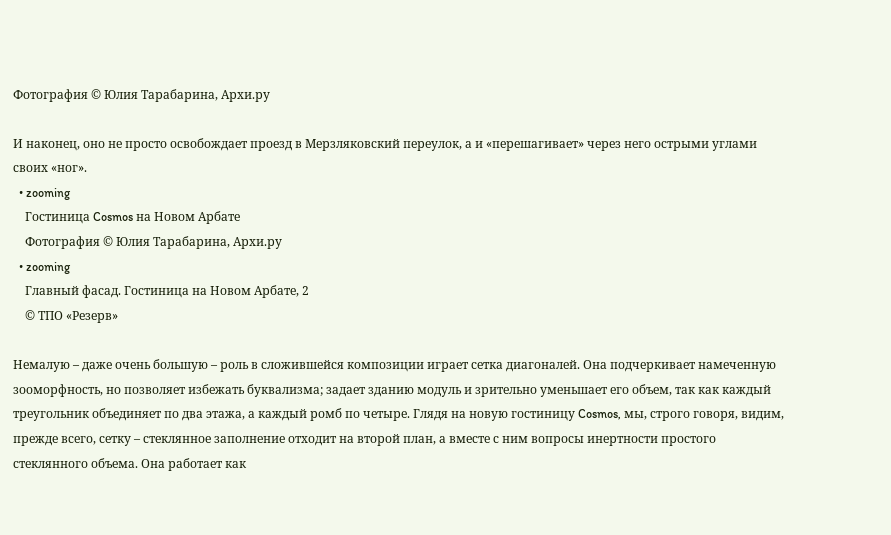Фотография © Юлия Тарабарина, Архи.ру

И наконец, оно не просто освобождает проезд в Мерзляковский переулок, а и «перешагивает» через него острыми углами своих «ног».
  • zooming
    Гостиница Cosmos на Новом Арбате
    Фотография © Юлия Тарабарина, Архи.ру
  • zooming
    Главный фасад. Гостиница на Новом Арбате, 2
    © ТПО «Резерв»

Немалую – даже очень большую – роль в сложившейся композиции играет сетка диагоналей. Она подчеркивает намеченную зооморфность, но позволяет избежать буквализма; задает зданию модуль и зрительно уменьшает его объем, так как каждый треугольник объединяет по два этажа, а каждый ромб по четыре. Глядя на новую гостиницу Cosmos, мы, строго говоря, видим, прежде всего, сетку – стеклянное заполнение отходит на второй план, а вместе с ним вопросы инертности простого стеклянного объема. Она работает как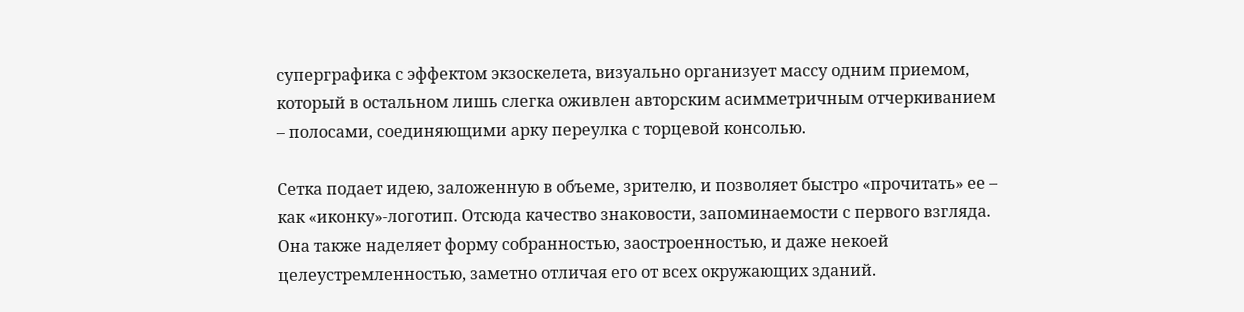суперграфика с эффектом экзоскелета, визуально организует массу одним приемом, который в остальном лишь слегка оживлен авторским асимметричным отчеркиванием – полосами, соединяющими арку переулка с торцевой консолью.

Сетка подает идею, заложенную в объеме, зрителю, и позволяет быстро «прочитать» ее – как «иконку»-логотип. Отсюда качество знаковости, запоминаемости с первого взгляда. Она также наделяет форму собранностью, заостроенностью, и даже некоей целеустремленностью, заметно отличая его от всех окружающих зданий.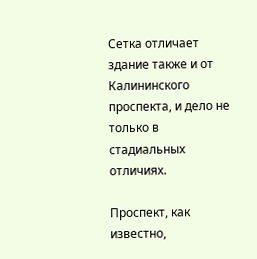Сетка отличает здание также и от Калининского проспекта, и дело не только в стадиальных отличиях.

Проспект, как известно,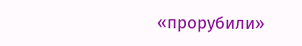«прорубили»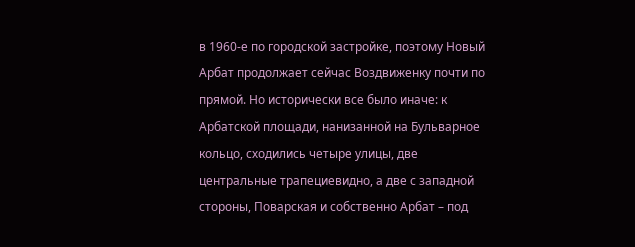в 1960-е по городской застройке, поэтому Новый Арбат продолжает сейчас Воздвиженку почти по прямой. Но исторически все было иначе: к Арбатской площади, нанизанной на Бульварное кольцо, сходились четыре улицы, две центральные трапециевидно, а две с западной стороны, Поварская и собственно Арбат – под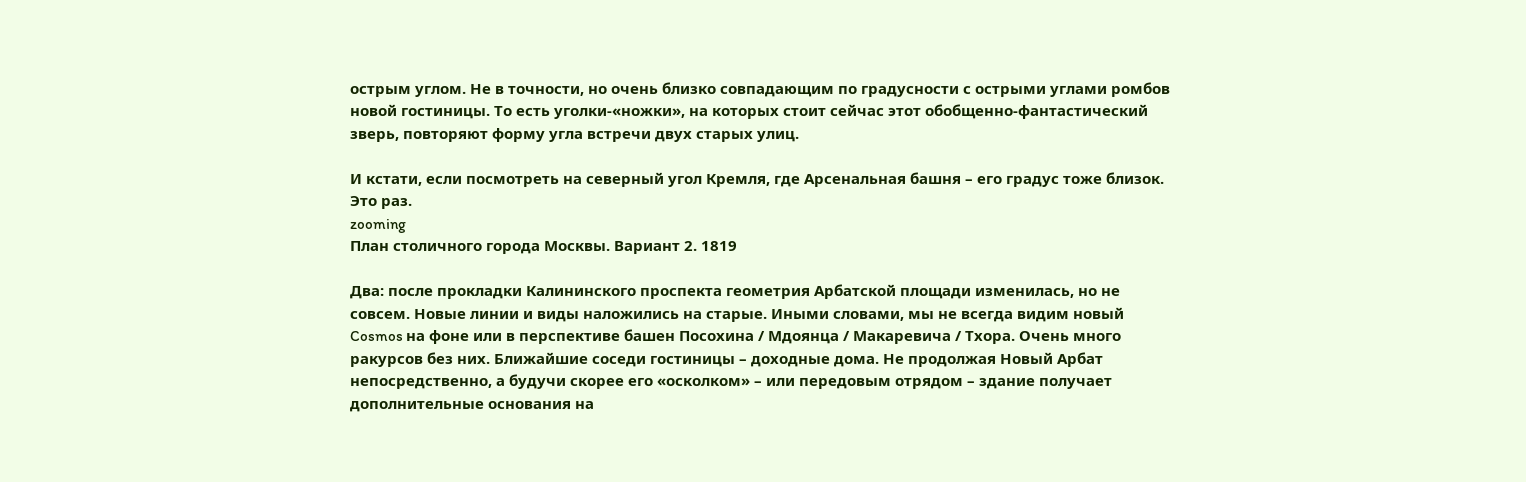острым углом. Не в точности, но очень близко совпадающим по градусности с острыми углами ромбов новой гостиницы. То есть уголки-«ножки», на которых стоит сейчас этот обобщенно-фантастический зверь, повторяют форму угла встречи двух старых улиц.

И кстати, если посмотреть на северный угол Кремля, где Арсенальная башня – его градус тоже близок. Это раз.
zooming
План столичного города Москвы. Вариант 2. 1819

Два: после прокладки Калининского проспекта геометрия Арбатской площади изменилась, но не совсем. Новые линии и виды наложились на старые. Иными словами, мы не всегда видим новый Cosmos на фоне или в перспективе башен Посохина / Мдоянца / Макаревича / Тхора. Очень много ракурсов без них. Ближайшие соседи гостиницы – доходные дома. Не продолжая Новый Арбат непосредственно, а будучи скорее его «осколком» – или передовым отрядом – здание получает дополнительные основания на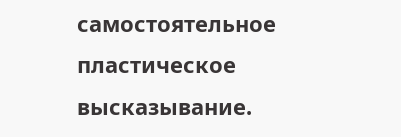самостоятельное пластическое высказывание.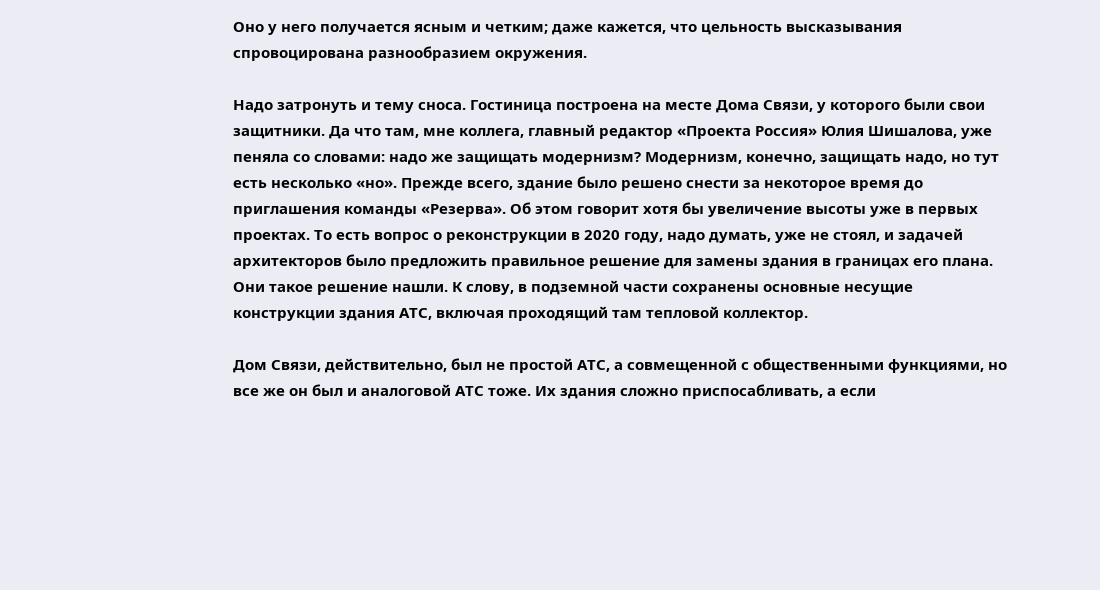Оно у него получается ясным и четким; даже кажется, что цельность высказывания спровоцирована разнообразием окружения.

Надо затронуть и тему сноса. Гостиница построена на месте Дома Связи, у которого были свои защитники. Да что там, мне коллега, главный редактор «Проекта Россия» Юлия Шишалова, уже пеняла со словами: надо же защищать модернизм? Модернизм, конечно, защищать надо, но тут есть несколько «но». Прежде всего, здание было решено снести за некоторое время до приглашения команды «Резерва». Об этом говорит хотя бы увеличение высоты уже в первых проектах. То есть вопрос о реконструкции в 2020 году, надо думать, уже не стоял, и задачей архитекторов было предложить правильное решение для замены здания в границах его плана. Они такое решение нашли. К слову, в подземной части сохранены основные несущие конструкции здания АТС, включая проходящий там тепловой коллектор.

Дом Связи, действительно, был не простой АТС, а совмещенной с общественными функциями, но все же он был и аналоговой АТС тоже. Их здания сложно приспосабливать, а если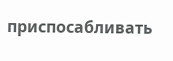приспосабливать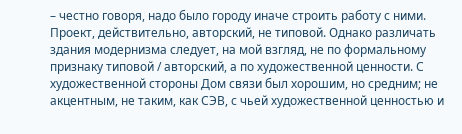– честно говоря, надо было городу иначе строить работу с ними. Проект, действительно, авторский, не типовой. Однако различать здания модернизма следует, на мой взгляд, не по формальному признаку типовой / авторский, а по художественной ценности. С художественной стороны Дом связи был хорошим, но средним; не акцентным, не таким, как СЭВ, с чьей художественной ценностью и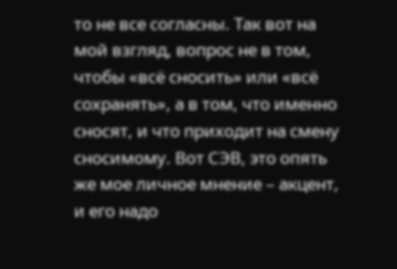то не все согласны. Так вот на мой взгляд, вопрос не в том, чтобы «всё сносить» или «всё сохранять», а в том, что именно сносят, и что приходит на смену сносимому. Вот СЭВ, это опять же мое личное мнение – акцент, и его надо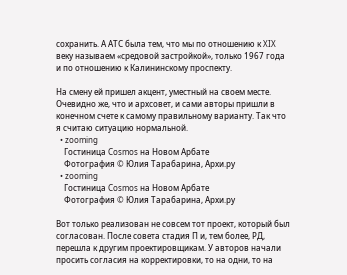сохранить. А АТС была тем, что мы по отношению к XIX веку называем «средовой застройкой», только 1967 года и по отношению к Калининскому проспекту.

На смену ей пришел акцент, уместный на своем месте. Очевидно же, что и архсовет, и сами авторы пришли в конечном счете к самому правильному варианту. Так что я считаю ситуацию нормальной.
  • zooming
    Гостиница Cosmos на Новом Арбате
    Фотография © Юлия Тарабарина, Архи.ру
  • zooming
    Гостиница Cosmos на Новом Арбате
    Фотография © Юлия Тарабарина, Архи.ру

Вот только реализован не совсем тот проект, который был согласован. После совета стадия П и, тем более, РД, перешла к другим проектировщикам. У авторов начали просить согласия на корректировки, то на одни, то на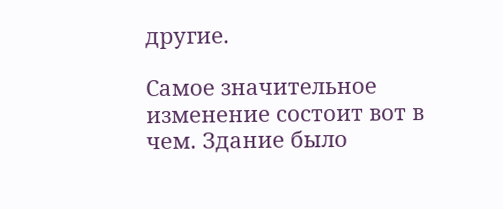другие.

Самое значительное изменение состоит вот в чем. Здание было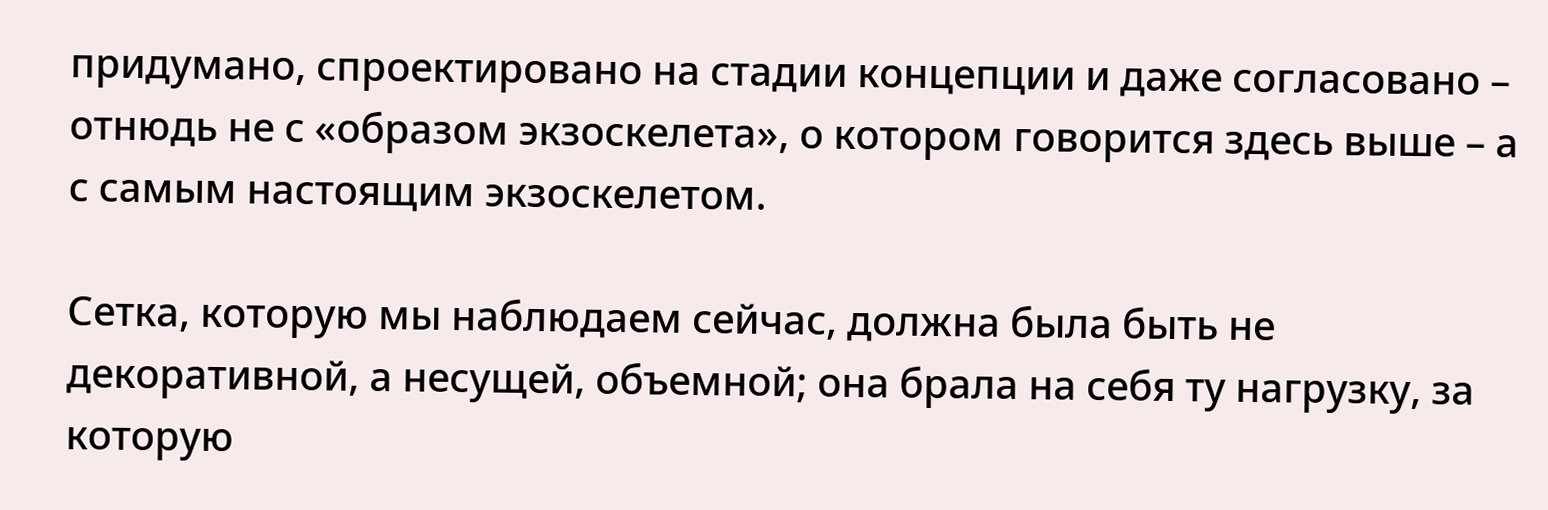придумано, спроектировано на стадии концепции и даже согласовано – отнюдь не с «образом экзоскелета», о котором говорится здесь выше – а с самым настоящим экзоскелетом.

Сетка, которую мы наблюдаем сейчас, должна была быть не декоративной, а несущей, объемной; она брала на себя ту нагрузку, за которую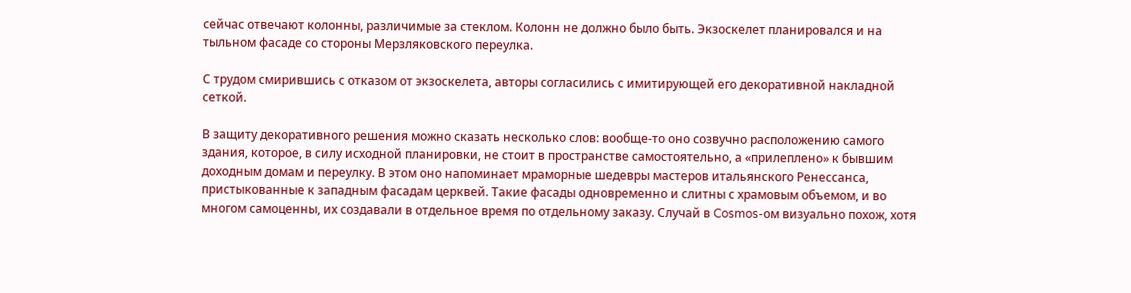сейчас отвечают колонны, различимые за стеклом. Колонн не должно было быть. Экзоскелет планировался и на тыльном фасаде со стороны Мерзляковского переулка.

С трудом смирившись с отказом от экзоскелета, авторы согласились с имитирующей его декоративной накладной сеткой.

В защиту декоративного решения можно сказать несколько слов: вообще-то оно созвучно расположению самого здания, которое, в силу исходной планировки, не стоит в пространстве самостоятельно, а «прилеплено» к бывшим доходным домам и переулку. В этом оно напоминает мраморные шедевры мастеров итальянского Ренессанса, пристыкованные к западным фасадам церквей. Такие фасады одновременно и слитны с храмовым объемом, и во многом самоценны, их создавали в отдельное время по отдельному заказу. Случай в Cosmos-ом визуально похож, хотя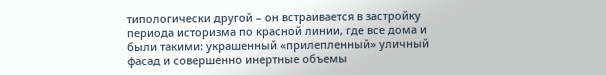типологически другой – он встраивается в застройку периода историзма по красной линии, где все дома и были такими: украшенный «прилепленный» уличный фасад и совершенно инертные объемы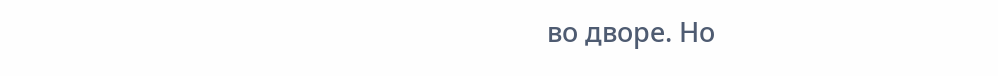во дворе. Но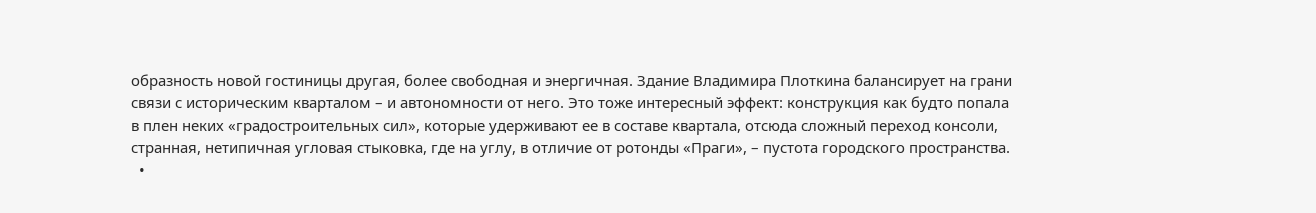образность новой гостиницы другая, более свободная и энергичная. Здание Владимира Плоткина балансирует на грани связи с историческим кварталом – и автономности от него. Это тоже интересный эффект: конструкция как будто попала в плен неких «градостроительных сил», которые удерживают ее в составе квартала, отсюда сложный переход консоли, странная, нетипичная угловая стыковка, где на углу, в отличие от ротонды «Праги», – пустота городского пространства.
  •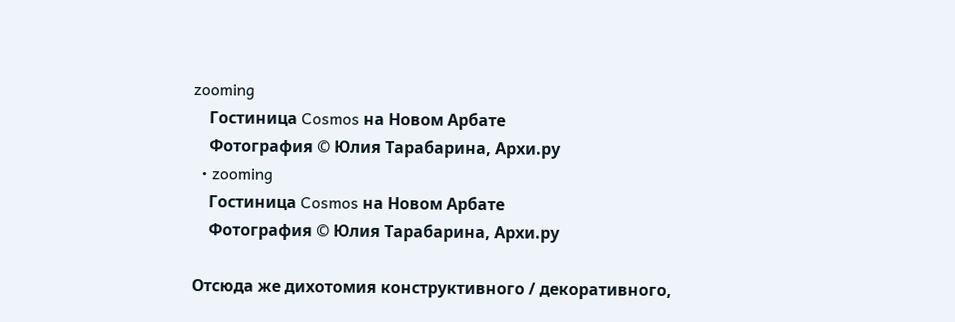zooming
    Гостиница Cosmos на Новом Арбате
    Фотография © Юлия Тарабарина, Архи.ру
  • zooming
    Гостиница Cosmos на Новом Арбате
    Фотография © Юлия Тарабарина, Архи.ру

Отсюда же дихотомия конструктивного / декоративного,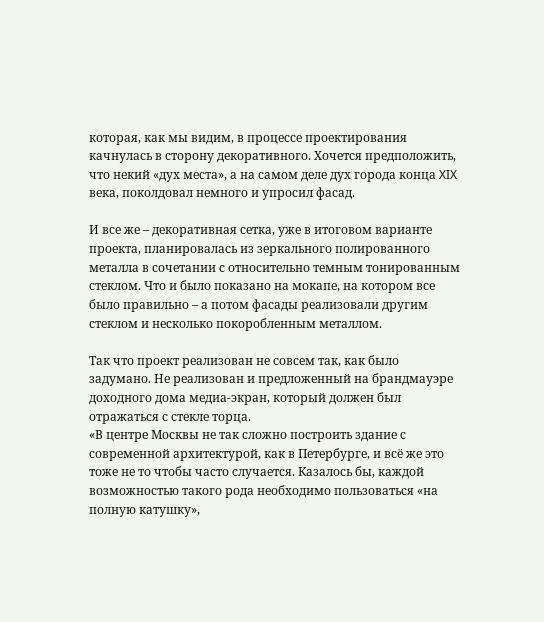которая, как мы видим, в процессе проектирования качнулась в сторону декоративного. Хочется предположить, что некий «дух места», а на самом деле дух города конца XIX века, поколдовал немного и упросил фасад.

И все же – декоративная сетка, уже в итоговом варианте проекта, планировалась из зеркального полированного металла в сочетании с относительно темным тонированным стеклом. Что и было показано на мокапе, на котором все было правильно – а потом фасады реализовали другим стеклом и несколько покоробленным металлом.

Так что проект реализован не совсем так, как было задумано. Не реализован и предложенный на брандмауэре доходного дома медиа-экран, который должен был отражаться с стекле торца.
«В центре Москвы не так сложно построить здание с современной архитектурой, как в Петербурге, и всё же это тоже не то чтобы часто случается. Казалось бы, каждой возможностью такого рода необходимо пользоваться «на полную катушку»,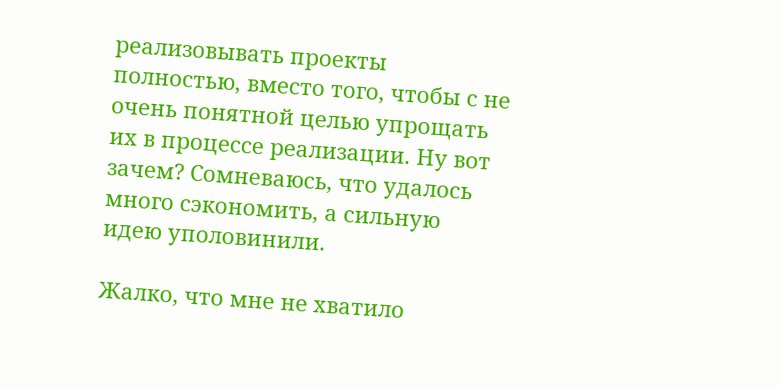реализовывать проекты полностью, вместо того, чтобы с не очень понятной целью упрощать их в процессе реализации. Ну вот зачем? Сомневаюсь, что удалось много сэкономить, а сильную идею уполовинили.

Жалко, что мне не хватило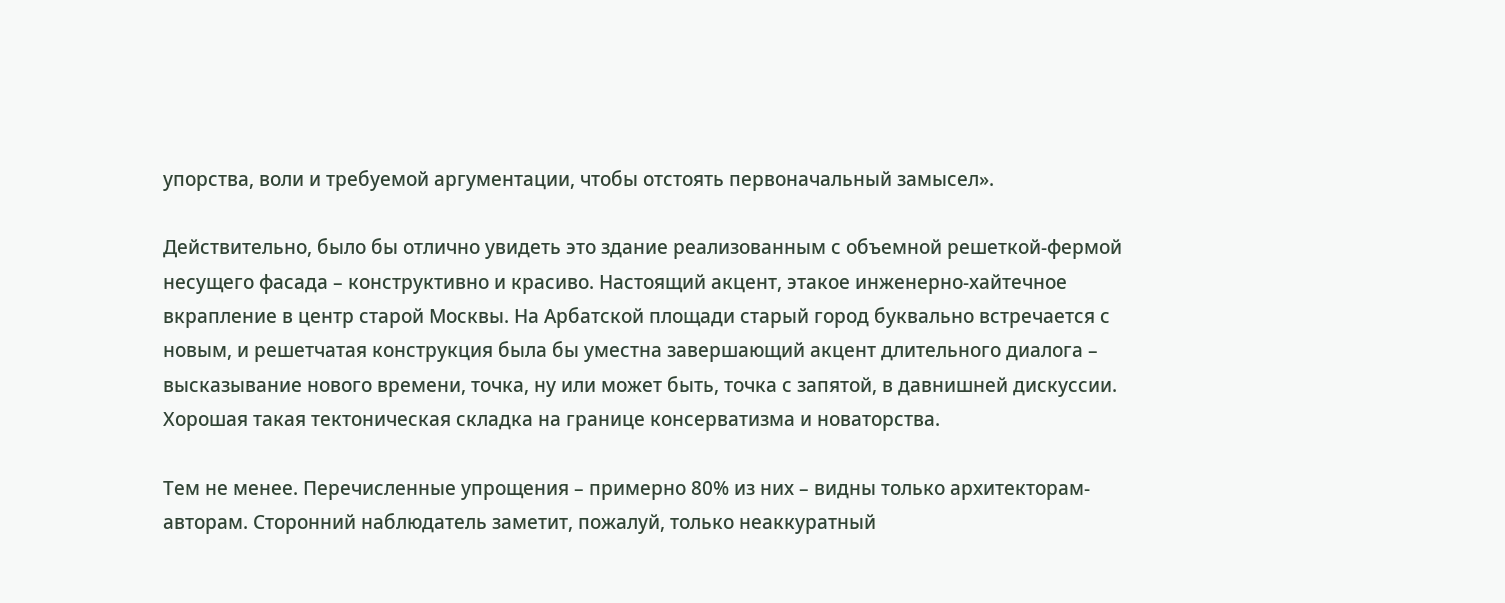упорства, воли и требуемой аргументации, чтобы отстоять первоначальный замысел».

Действительно, было бы отлично увидеть это здание реализованным с объемной решеткой-фермой несущего фасада – конструктивно и красиво. Настоящий акцент, этакое инженерно-хайтечное вкрапление в центр старой Москвы. На Арбатской площади старый город буквально встречается с новым, и решетчатая конструкция была бы уместна завершающий акцент длительного диалога – высказывание нового времени, точка, ну или может быть, точка с запятой, в давнишней дискуссии. Хорошая такая тектоническая складка на границе консерватизма и новаторства.

Тем не менее. Перечисленные упрощения – примерно 80% из них – видны только архитекторам-авторам. Сторонний наблюдатель заметит, пожалуй, только неаккуратный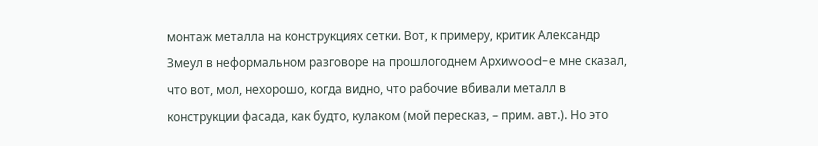монтаж металла на конструкциях сетки. Вот, к примеру, критик Александр Змеул в неформальном разговоре на прошлогоднем Архиwood-е мне сказал, что вот, мол, нехорошо, когда видно, что рабочие вбивали металл в конструкции фасада, как будто, кулаком (мой пересказ, – прим. авт.). Но это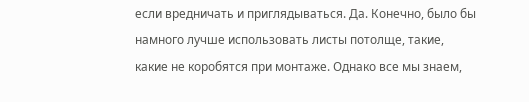если вредничать и приглядываться. Да. Конечно, было бы намного лучше использовать листы потолще, такие, какие не коробятся при монтаже. Однако все мы знаем,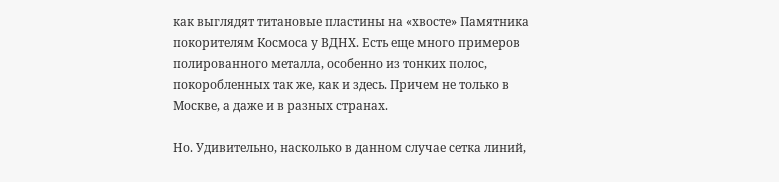как выглядят титановые пластины на «хвосте» Памятника покорителям Космоса у ВДНХ. Есть еще много примеров полированного металла, особенно из тонких полос, покоробленных так же, как и здесь. Причем не только в Москве, а даже и в разных странах.

Но. Удивительно, насколько в данном случае сетка линий,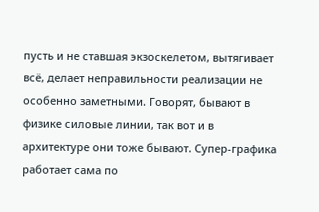пусть и не ставшая экзоскелетом, вытягивает всё, делает неправильности реализации не особенно заметными. Говорят, бывают в физике силовые линии, так вот и в архитектуре они тоже бывают. Супер-графика работает сама по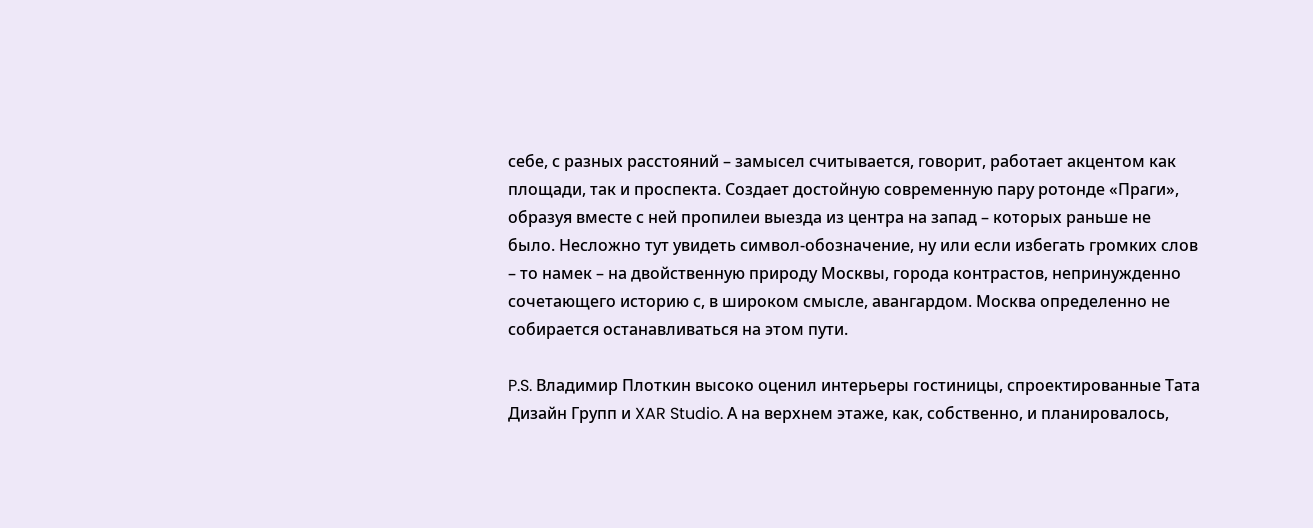себе, с разных расстояний – замысел считывается, говорит, работает акцентом как площади, так и проспекта. Создает достойную современную пару ротонде «Праги», образуя вместе с ней пропилеи выезда из центра на запад – которых раньше не было. Несложно тут увидеть символ-обозначение, ну или если избегать громких слов – то намек – на двойственную природу Москвы, города контрастов, непринужденно сочетающего историю с, в широком смысле, авангардом. Москва определенно не собирается останавливаться на этом пути.

P.S. Владимир Плоткин высоко оценил интерьеры гостиницы, спроектированные Тата Дизайн Групп и XAR Studio. А на верхнем этаже, как, собственно, и планировалось,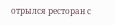отрылся ресторан с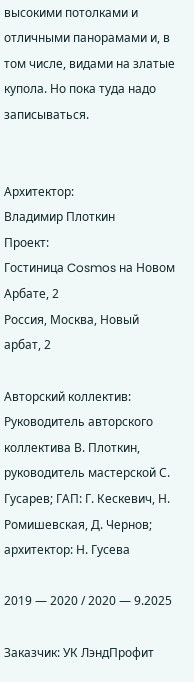высокими потолками и отличными панорамами и, в том числе, видами на златые купола. Но пока туда надо записываться.


Архитектор:
Владимир Плоткин
Проект:
Гостиница Cosmos на Новом Арбате, 2
Россия, Москва, Новый арбат, 2

Авторский коллектив:
Руководитель авторского коллектива В. Плоткин, руководитель мастерской С. Гусарев; ГАП: Г. Кескевич, Н. Ромишевская, Д. Чернов; архитектор: Н. Гусева

2019 — 2020 / 2020 — 9.2025

Заказчик: УК ЛэндПрофит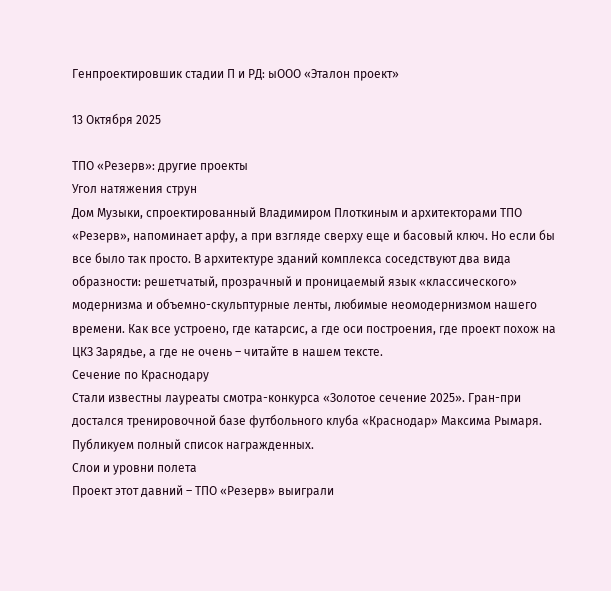Генпроектировшик стадии П и РД: ыООО «Эталон проект»

13 Октября 2025

ТПО «Резерв»: другие проекты
Угол натяжения струн
Дом Музыки, спроектированный Владимиром Плоткиным и архитекторами ТПО «Резерв», напоминает арфу, а при взгляде сверху еще и басовый ключ. Но если бы все было так просто. В архитектуре зданий комплекса соседствуют два вида образности: решетчатый, прозрачный и проницаемый язык «классического» модернизма и объемно-скульптурные ленты, любимые неомодернизмом нашего времени. Как все устроено, где катарсис, а где оси построения, где проект похож на ЦКЗ Зарядье, а где не очень – читайте в нашем тексте.
Сечение по Краснодару
Стали известны лауреаты смотра-конкурса «Золотое сечение 2025». Гран-при достался тренировочной базе футбольного клуба «Краснодар» Максима Рымаря. Публикуем полный список награжденных.
Слои и уровни полета
Проект этот давний – ТПО «Резерв» выиграли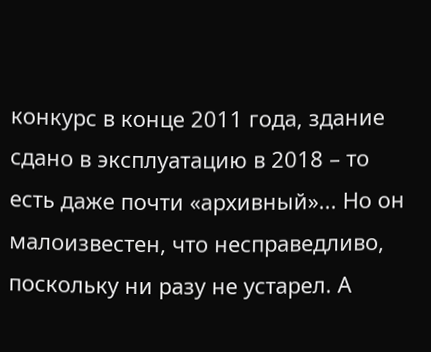конкурс в конце 2011 года, здание сдано в эксплуатацию в 2018 – то есть даже почти «архивный»... Но он малоизвестен, что несправедливо, поскольку ни разу не устарел. А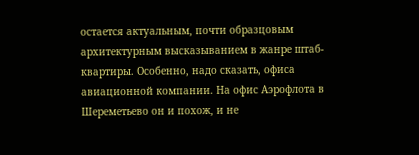остается актуальным, почти образцовым архитектурным высказыванием в жанре штаб-квартиры. Особенно, надо сказать, офиса авиационной компании. На офис Аэрофлота в Шереметьево он и похож, и не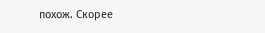похож. Скорее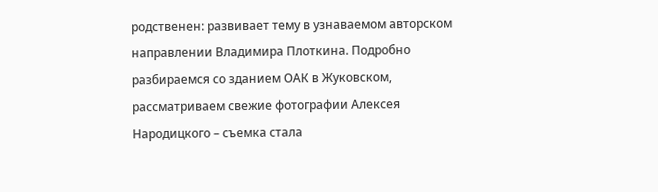родственен: развивает тему в узнаваемом авторском направлении Владимира Плоткина. Подробно разбираемся со зданием ОАК в Жуковском, рассматриваем свежие фотографии Алексея Народицкого – съемка стала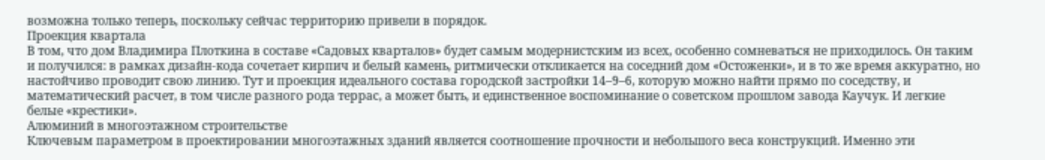возможна только теперь, поскольку сейчас территорию привели в порядок.
Проекция квартала
В том, что дом Владимира Плоткина в составе «Садовых кварталов» будет самым модернистским из всех, особенно сомневаться не приходилось. Он таким и получился: в рамках дизайн-кода сочетает кирпич и белый камень, ритмически откликается на соседний дом «Остоженки», и в то же время аккуратно, но настойчиво проводит свою линию. Тут и проекция идеального состава городской застройки 14–9–6, которую можно найти прямо по соседству, и математический расчет, в том числе разного рода террас, а может быть, и единственное воспоминание о советском прошлом завода Каучук. И легкие белые «крестики».
Алюминий в многоэтажном строительстве
Ключевым параметром в проектировании многоэтажных зданий является соотношение прочности и небольшого веса конструкций. Именно эти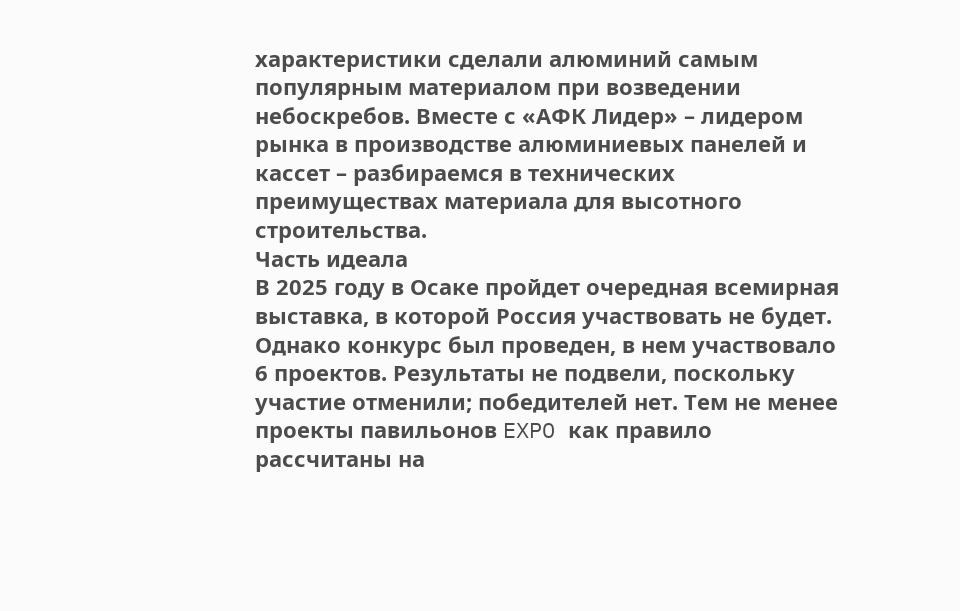характеристики сделали алюминий самым популярным материалом при возведении небоскребов. Вместе с «АФК Лидер» – лидером рынка в производстве алюминиевых панелей и кассет – разбираемся в технических преимуществах материала для высотного строительства.
Часть идеала
В 2025 году в Осаке пройдет очередная всемирная выставка, в которой Россия участвовать не будет. Однако конкурс был проведен, в нем участвовало 6 проектов. Результаты не подвели, поскольку участие отменили; победителей нет. Тем не менее проекты павильонов EXPO как правило рассчитаны на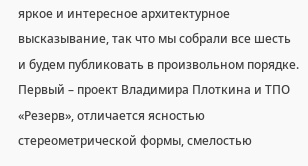яркое и интересное архитектурное высказывание, так что мы собрали все шесть и будем публиковать в произвольном порядке. Первый – проект Владимира Плоткина и ТПО «Резерв», отличается ясностью стереометрической формы, смелостью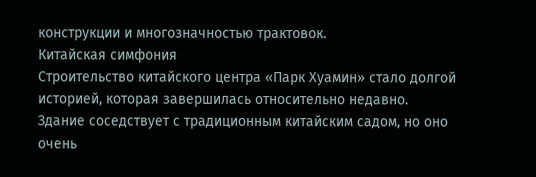конструкции и многозначностью трактовок.
Китайская симфония
Строительство китайского центра «Парк Хуамин» стало долгой историей, которая завершилась относительно недавно. Здание соседствует с традиционным китайским садом, но оно очень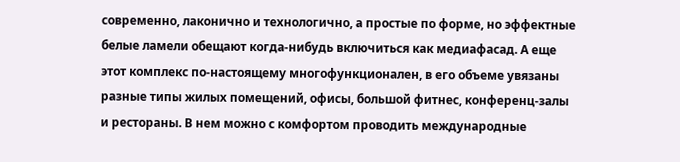современно, лаконично и технологично, а простые по форме, но эффектные белые ламели обещают когда-нибудь включиться как медиафасад. А еще этот комплекс по-настоящему многофункционален, в его объеме увязаны разные типы жилых помещений, офисы, большой фитнес, конференц-залы и рестораны. В нем можно с комфортом проводить международные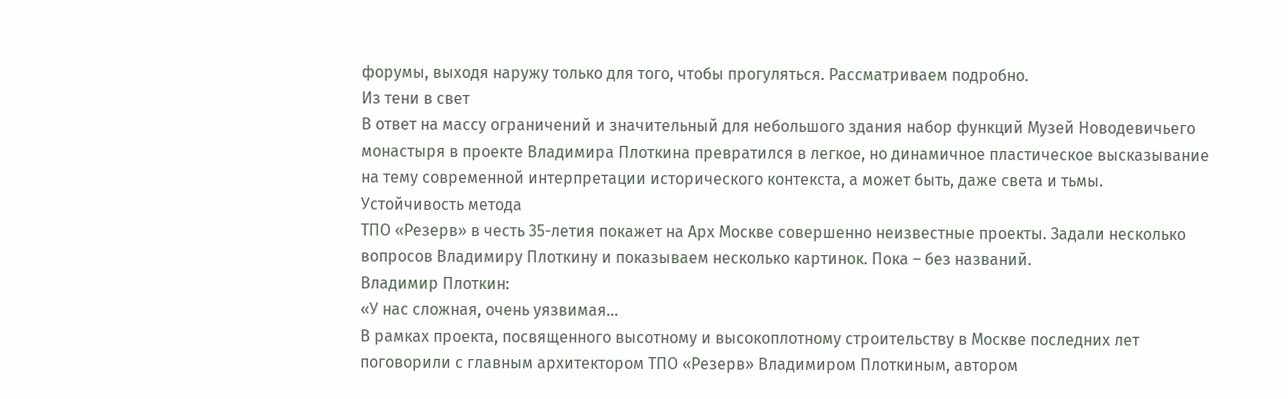форумы, выходя наружу только для того, чтобы прогуляться. Рассматриваем подробно.
Из тени в свет
В ответ на массу ограничений и значительный для небольшого здания набор функций Музей Новодевичьего монастыря в проекте Владимира Плоткина превратился в легкое, но динамичное пластическое высказывание на тему современной интерпретации исторического контекста, а может быть, даже света и тьмы.
Устойчивость метода
ТПО «Резерв» в честь 35-летия покажет на Арх Москве совершенно неизвестные проекты. Задали несколько вопросов Владимиру Плоткину и показываем несколько картинок. Пока – без названий.
Владимир Плоткин:
«У нас сложная, очень уязвимая...
В рамках проекта, посвященного высотному и высокоплотному строительству в Москве последних лет поговорили с главным архитектором ТПО «Резерв» Владимиром Плоткиным, автором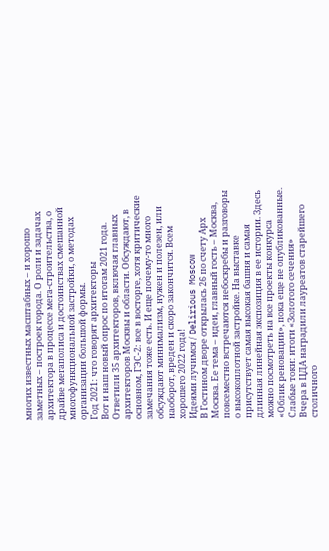многих известных масштабных – и хорошо заметных – построек города. О роли и задачах архитектора в процессе мега-строительства, о драйве мегаполиса и достоинствах смешанной многофункциональной застройки, о методах организации большой формы.
Год 2021: что говорят архитекторы
Вот и наш новый опрос по итогам 2021 года. Ответили 35 архитекторов, включая главных архитекторов Москвы и области. Обсуждают, в основном, ГЭС-2: все в восторге, хотя критические замечания тоже есть. И еще почему-то много обсуждают минимализм, нужен и полезен, или наоборот, вреден и скоро закончится. Всем хорошего 2022 года!
Идеями лучимся / Delirious Moscow
В Гостином дворе открылась 26 по счету Арх Москва. Ее тема – идеи, главный гость – Москва, повсеместно встречаются небоскребы и разговоры о высокоплотной застройке. На выставке присутствует самая высокая башня и самая длинная линейная экспозиция в ее истории. Здесь можно посмотреть на все проекты конкурса «Облик реновации», пока еще не опубликованные.
Слабые токи: итоги «Золотого сечения»
Вчера в ЦДА наградили лауреатов старейшего столичного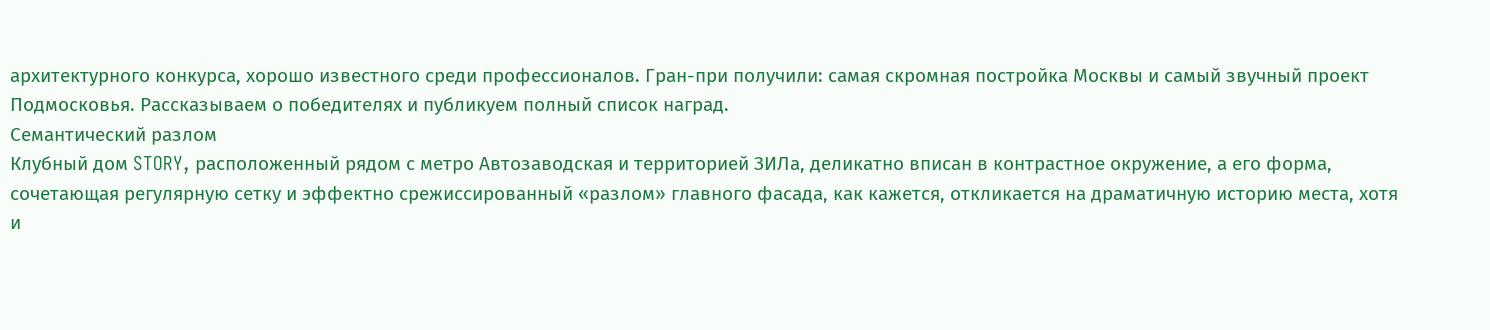архитектурного конкурса, хорошо известного среди профессионалов. Гран-при получили: самая скромная постройка Москвы и самый звучный проект Подмосковья. Рассказываем о победителях и публикуем полный список наград.
Семантический разлом
Клубный дом STORY, расположенный рядом с метро Автозаводская и территорией ЗИЛа, деликатно вписан в контрастное окружение, а его форма, сочетающая регулярную сетку и эффектно срежиссированный «разлом» главного фасада, как кажется, откликается на драматичную историю места, хотя и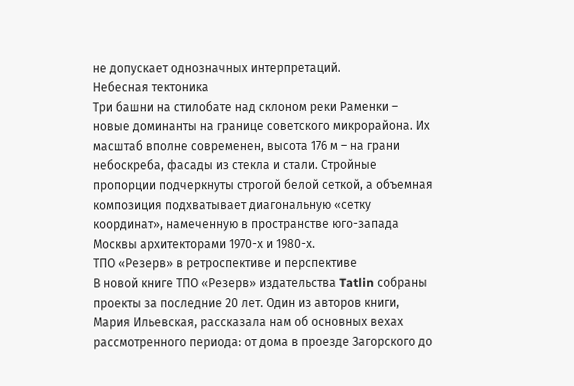не допускает однозначных интерпретаций.
Небесная тектоника
Три башни на стилобате над склоном реки Раменки – новые доминанты на границе советского микрорайона. Их масштаб вполне современен, высота 176 м – на грани небоскреба, фасады из стекла и стали. Стройные пропорции подчеркнуты строгой белой сеткой, а объемная композиция подхватывает диагональную «сетку координат», намеченную в пространстве юго-запада Москвы архитекторами 1970-х и 1980-х.
ТПО «Резерв» в ретроспективе и перспективе
В новой книге ТПО «Резерв» издательства Tatlin собраны проекты за последние 20 лет. Один из авторов книги, Мария Ильевская, рассказала нам об основных вехах рассмотренного периода: от дома в проезде Загорского до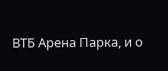ВТБ Арена Парка, и о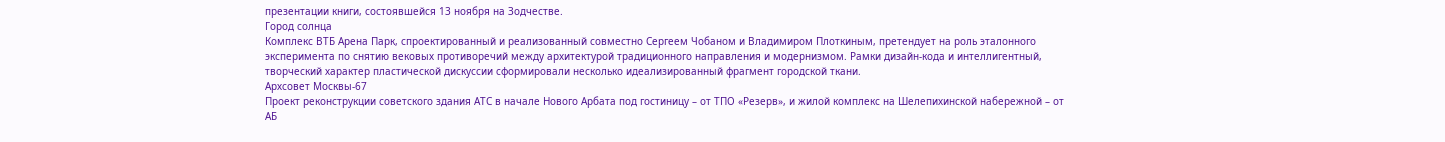презентации книги, состоявшейся 13 ноября на Зодчестве.
Город солнца
Комплекс ВТБ Арена Парк, спроектированный и реализованный совместно Сергеем Чобаном и Владимиром Плоткиным, претендует на роль эталонного эксперимента по снятию вековых противоречий между архитектурой традиционного направления и модернизмом. Рамки дизайн-кода и интеллигентный, творческий характер пластической дискуссии сформировали несколько идеализированный фрагмент городской ткани.
Архсовет Москвы-67
Проект реконструкции советского здания АТС в начале Нового Арбата под гостиницу – от ТПО «Резерв», и жилой комплекс на Шелепихинской набережной – от АБ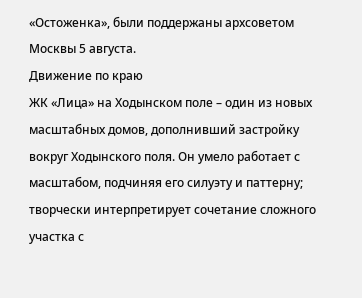«Остоженка», были поддержаны архсоветом Москвы 5 августа.
Движение по краю
ЖК «Лица» на Ходынском поле – один из новых масштабных домов, дополнивший застройку вокруг Ходынского поля. Он умело работает с масштабом, подчиняя его силуэту и паттерну; творчески интерпретирует сочетание сложного участка с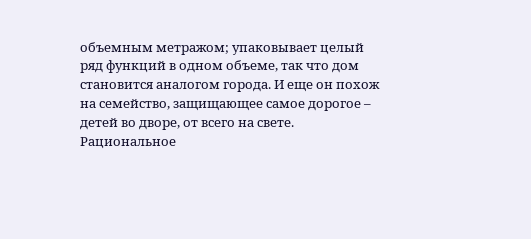объемным метражом; упаковывает целый ряд функций в одном объеме, так что дом становится аналогом города. И еще он похож на семейство, защищающее самое дорогое – детей во дворе, от всего на свете.
Рациональное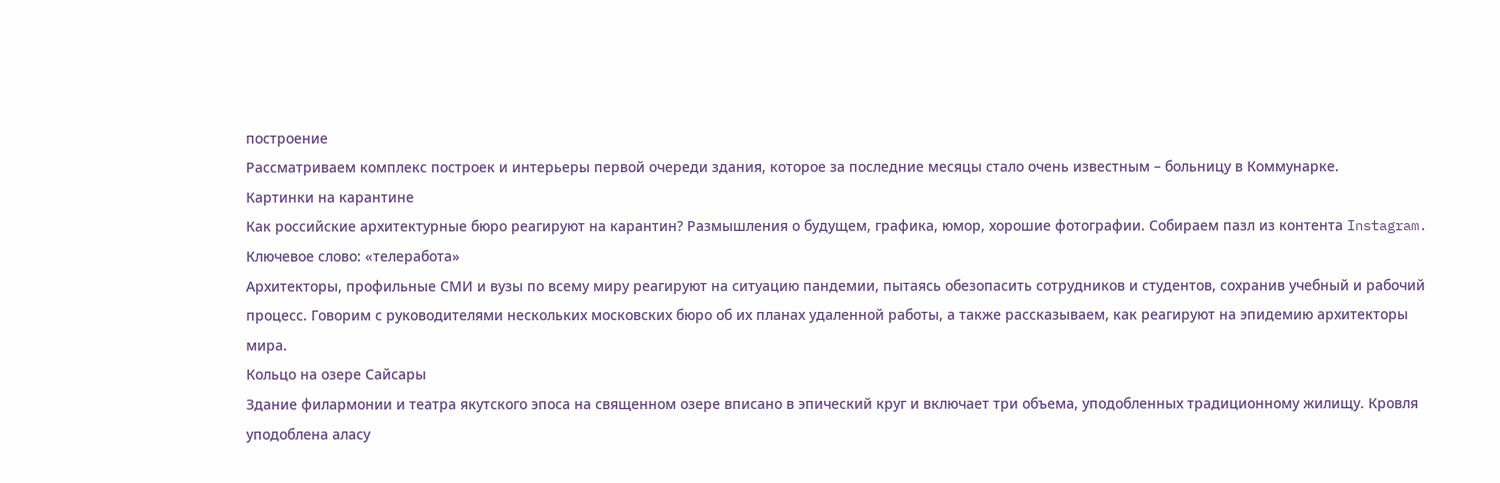построение
Рассматриваем комплекс построек и интерьеры первой очереди здания, которое за последние месяцы стало очень известным – больницу в Коммунарке.
Картинки на карантине
Как российские архитектурные бюро реагируют на карантин? Размышления о будущем, графика, юмор, хорошие фотографии. Собираем пазл из контента Instagram.
Ключевое слово: «телеработа»
Архитекторы, профильные СМИ и вузы по всему миру реагируют на ситуацию пандемии, пытаясь обезопасить сотрудников и студентов, сохранив учебный и рабочий процесс. Говорим с руководителями нескольких московских бюро об их планах удаленной работы, а также рассказываем, как реагируют на эпидемию архитекторы мира.
Кольцо на озере Сайсары
Здание филармонии и театра якутского эпоса на священном озере вписано в эпический круг и включает три объема, уподобленных традиционному жилищу. Кровля уподоблена аласу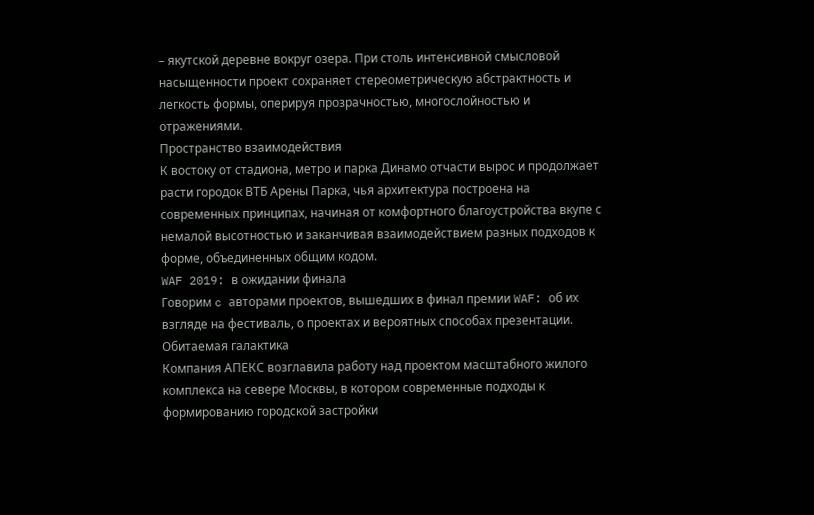– якутской деревне вокруг озера. При столь интенсивной смысловой насыщенности проект сохраняет стереометрическую абстрактность и легкость формы, оперируя прозрачностью, многослойностью и отражениями.
Пространство взаимодействия
К востоку от стадиона, метро и парка Динамо отчасти вырос и продолжает расти городок ВТБ Арены Парка, чья архитектура построена на современных принципах, начиная от комфортного благоустройства вкупе с немалой высотностью и заканчивая взаимодействием разных подходов к форме, объединенных общим кодом.
WAF 2019: в ожидании финала
Говорим c авторами проектов, вышедших в финал премии WAF: об их взгляде на фестиваль, о проектах и вероятных способах презентации.
Обитаемая галактика
Компания АПЕКС возглавила работу над проектом масштабного жилого комплекса на севере Москвы, в котором современные подходы к формированию городской застройки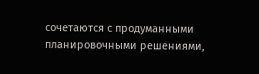сочетаются с продуманными планировочными решениями,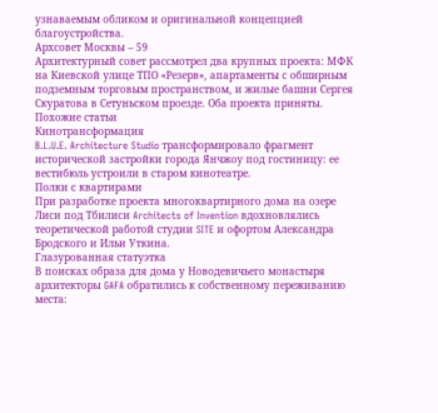узнаваемым обликом и оригинальной концепцией благоустройства.
Архсовет Москвы – 59
Архитектурный совет рассмотрел два крупных проекта: МФК на Киевской улице ТПО «Резерв», апартаменты с обширным подземным торговым пространством, и жилые башни Сергея Скуратова в Сетуньском проезде. Оба проекта приняты.
Похожие статьи
Кинотрансформация
B.L.U.E. Architecture Studio трансформировало фрагмент исторической застройки города Янчжоу под гостиницу: ее вестибюль устроили в старом кинотеатре.
Полки с квартирами
При разработке проекта многоквартирного дома на озере Лиси под Тбилиси Architects of Invention вдохновлялись теоретической работой студии SITE и офортом Александра Бродского и Ильи Уткина.
Глазурованная статуэтка
В поисках образа для дома у Новодевичьего монастыря архитекторы GAFA обратились к собственному переживанию места: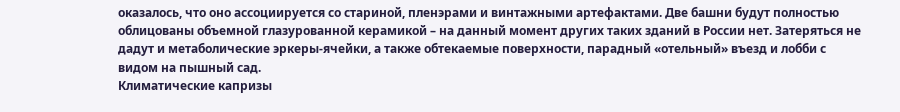оказалось, что оно ассоциируется со стариной, пленэрами и винтажными артефактами. Две башни будут полностью облицованы объемной глазурованной керамикой – на данный момент других таких зданий в России нет. Затеряться не дадут и метаболические эркеры-ячейки, а также обтекаемые поверхности, парадный «отельный» въезд и лобби с видом на пышный сад.
Климатические капризы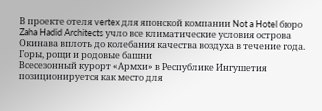В проекте отеля vertex для японской компании Not a Hotel бюро Zaha Hadid Architects учло все климатические условия острова Окинава вплоть до колебания качества воздуха в течение года.
Горы, рощи и родовые башни
Всесезонный курорт «Армхи» в Республике Ингушетия позиционируется как место для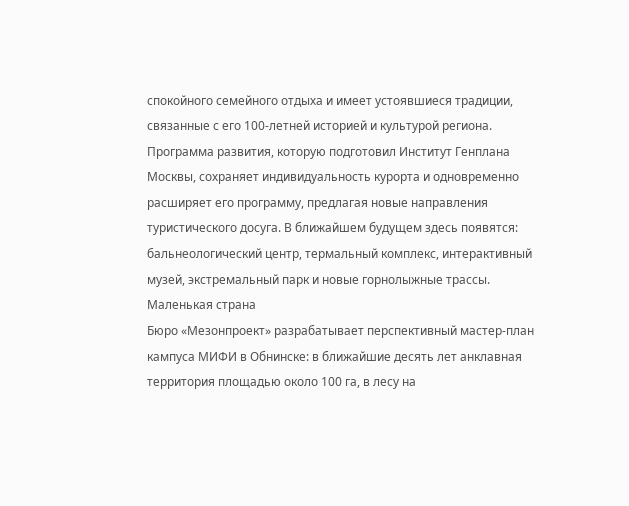спокойного семейного отдыха и имеет устоявшиеся традиции, связанные с его 100-летней историей и культурой региона. Программа развития, которую подготовил Институт Генплана Москвы, сохраняет индивидуальность курорта и одновременно расширяет его программу, предлагая новые направления туристического досуга. В ближайшем будущем здесь появятся: бальнеологический центр, термальный комплекс, интерактивный музей, экстремальный парк и новые горнолыжные трассы.
Маленькая страна
Бюро «Мезонпроект» разрабатывает перспективный мастер-план кампуса МИФИ в Обнинске: в ближайшие десять лет анклавная территория площадью около 100 га, в лесу на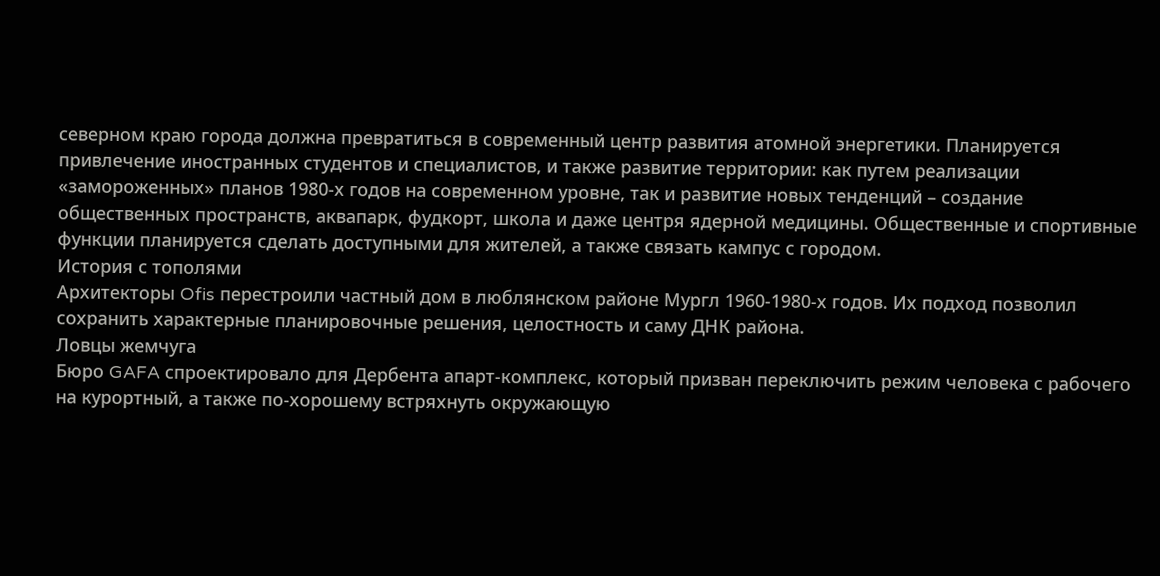северном краю города должна превратиться в современный центр развития атомной энергетики. Планируется привлечение иностранных студентов и специалистов, и также развитие территории: как путем реализации «замороженных» планов 1980-х годов на современном уровне, так и развитие новых тенденций – создание общественных пространств, аквапарк, фудкорт, школа и даже центря ядерной медицины. Общественные и спортивные функции планируется сделать доступными для жителей, а также связать кампус с городом.
История с тополями
Архитекторы Ofis перестроили частный дом в люблянском районе Мургл 1960-1980-х годов. Их подход позволил сохранить характерные планировочные решения, целостность и саму ДНК района.
Ловцы жемчуга
Бюро GAFA спроектировало для Дербента апарт-комплекс, который призван переключить режим человека с рабочего на курортный, а также по-хорошему встряхнуть окружающую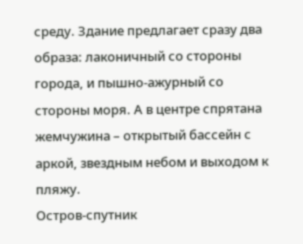среду. Здание предлагает сразу два образа: лаконичный со стороны города, и пышно-ажурный со стороны моря. А в центре спрятана жемчужина – открытый бассейн с аркой, звездным небом и выходом к пляжу.
Остров-спутник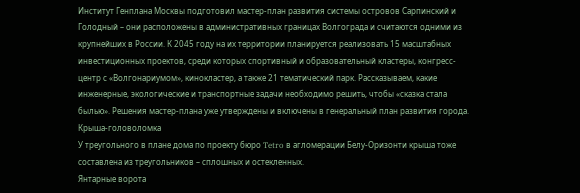Институт Генплана Москвы подготовил мастер-план развития системы островов Сарпинский и Голодный – они расположены в административных границах Волгограда и считаются одними из крупнейших в России. К 2045 году на их территории планируется реализовать 15 масштабных инвестиционных проектов, среди которых спортивный и образовательный кластеры, конгресс-центр с «Волгонариумом», кинокластер, а также 21 тематический парк. Рассказываем, какие инженерные, экологические и транспортные задачи необходимо решить, чтобы «сказка стала былью». Решения мастер-плана уже утверждены и включены в генеральный план развития города.
Крыша-головоломка
У треугольного в плане дома по проекту бюро Tetro в агломерации Белу-Оризонти крыша тоже составлена из треугольников – сплошных и остекленных.
Янтарные ворота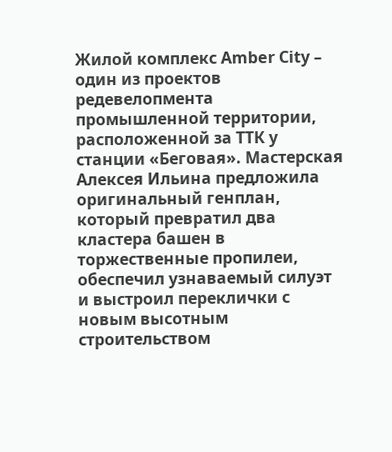Жилой комплекс Amber City – один из проектов редевелопмента промышленной территории, расположенной за ТТК у станции «Беговая». Мастерская Алексея Ильина предложила оригинальный генплан, который превратил два кластера башен в торжественные пропилеи, обеспечил узнаваемый силуэт и выстроил переклички с новым высотным строительством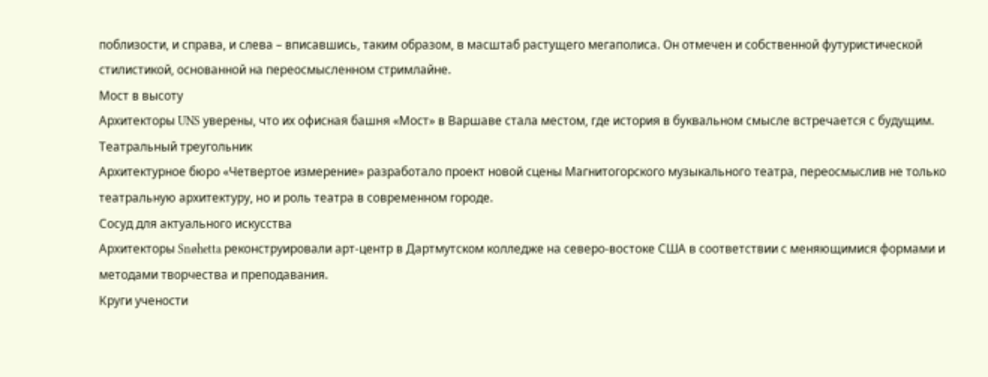поблизости, и справа, и слева – вписавшись, таким образом, в масштаб растущего мегаполиса. Он отмечен и собственной футуристической стилистикой, основанной на переосмысленном стримлайне.
Мост в высоту
Архитекторы UNS уверены, что их офисная башня «Мост» в Варшаве стала местом, где история в буквальном смысле встречается с будущим.
Театральный треугольник
Архитектурное бюро «Четвертое измерение» разработало проект новой сцены Магнитогорского музыкального театра, переосмыслив не только театральную архитектуру, но и роль театра в современном городе.
Сосуд для актуального искусства
Архитекторы Snøhetta реконструировали арт-центр в Дартмутском колледже на северо-востоке США в соответствии с меняющимися формами и методами творчества и преподавания.
Круги учености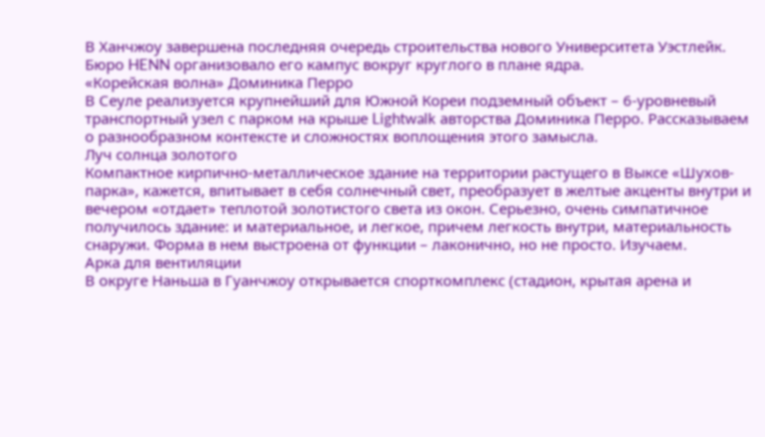В Ханчжоу завершена последняя очередь строительства нового Университета Уэстлейк. Бюро HENN организовало его кампус вокруг круглого в плане ядра.
«Корейская волна» Доминика Перро
В Сеуле реализуется крупнейший для Южной Кореи подземный объект – 6-уровневый транспортный узел с парком на крыше Lightwalk авторства Доминика Перро. Рассказываем о разнообразном контексте и сложностях воплощения этого замысла.
Луч солнца золотого
Компактное кирпично-металлическое здание на территории растущего в Выксе «Шухов-парка», кажется, впитывает в себя солнечный свет, преобразует в желтые акценты внутри и вечером «отдает» теплотой золотистого света из окон. Серьезно, очень симпатичное получилось здание: и материальное, и легкое, причем легкость внутри, материальность снаружи. Форма в нем выстроена от функции – лаконично, но не просто. Изучаем.
Арка для вентиляции
В округе Наньша в Гуанчжоу открывается спорткомплекс (стадион, крытая арена и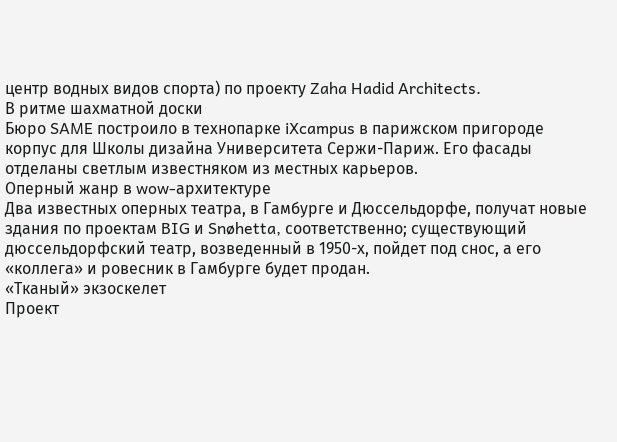центр водных видов спорта) по проекту Zaha Hadid Architects.
В ритме шахматной доски
Бюро SAME построило в технопарке iXcampus в парижском пригороде корпус для Школы дизайна Университета Сержи-Париж. Его фасады отделаны светлым известняком из местных карьеров.
Оперный жанр в wow-архитектуре
Два известных оперных театра, в Гамбурге и Дюссельдорфе, получат новые здания по проектам BIG и Snøhetta, соответственно; существующий дюссельдорфский театр, возведенный в 1950-х, пойдет под снос, а его «коллега» и ровесник в Гамбурге будет продан.
«Тканый» экзоскелет
Проект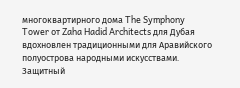многоквартирного дома The Symphony Tower от Zaha Hadid Architects для Дубая вдохновлен традиционными для Аравийского полуострова народными искусствами.
Защитный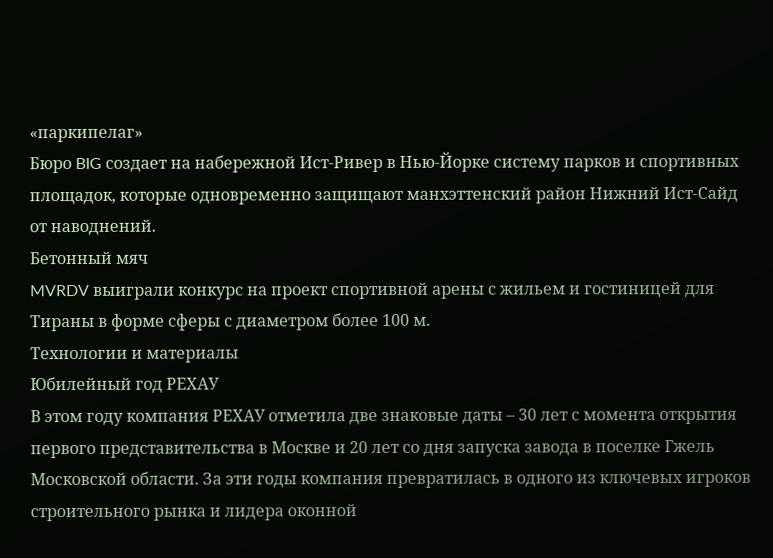«паркипелаг»
Бюро BIG создает на набережной Ист-Ривер в Нью-Йорке систему парков и спортивных площадок, которые одновременно защищают манхэттенский район Нижний Ист-Сайд от наводнений.
Бетонный мяч
MVRDV выиграли конкурс на проект спортивной арены с жильем и гостиницей для Тираны в форме сферы с диаметром более 100 м.
Технологии и материалы
Юбилейный год РЕХАУ
В этом году компания РЕХАУ отметила две знаковые даты – 30 лет с момента открытия первого представительства в Москве и 20 лет со дня запуска завода в поселке Гжель Московской области. За эти годы компания превратилась в одного из ключевых игроков строительного рынка и лидера оконной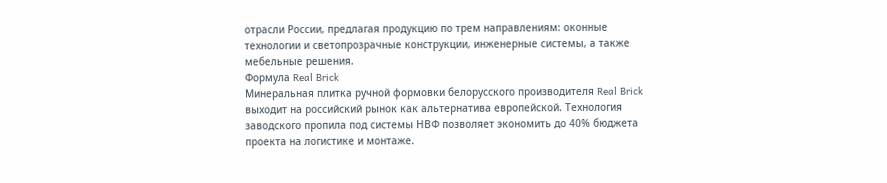отрасли России, предлагая продукцию по трем направлениям: оконные технологии и светопрозрачные конструкции, инженерные системы, а также мебельные решения.
Формула Real Brick
Минеральная плитка ручной формовки белорусского производителя Real Brick выходит на российский рынок как альтернатива европейской. Технология заводского пропила под системы НВФ позволяет экономить до 40% бюджета проекта на логистике и монтаже.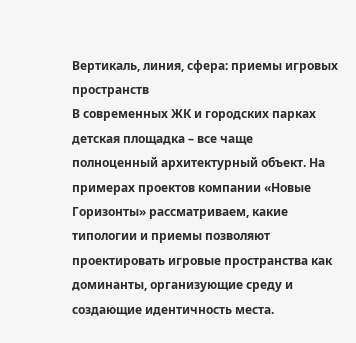Вертикаль, линия, сфера: приемы игровых пространств
В современных ЖК и городских парках детская площадка – все чаще полноценный архитектурный объект. На примерах проектов компании «Новые Горизонты» рассматриваем, какие типологии и приемы позволяют проектировать игровые пространства как доминанты, организующие среду и создающие идентичность места.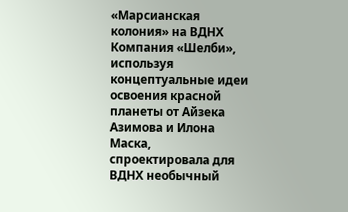«Марсианская колония» на ВДНХ
Компания «Шелби», используя концептуальные идеи освоения красной планеты от Айзека Азимова и Илона Маска, спроектировала для ВДНХ необычный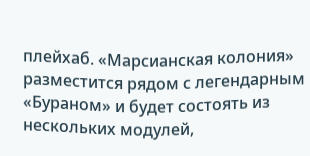плейхаб. «Марсианская колония» разместится рядом с легендарным «Бураном» и будет состоять из нескольких модулей,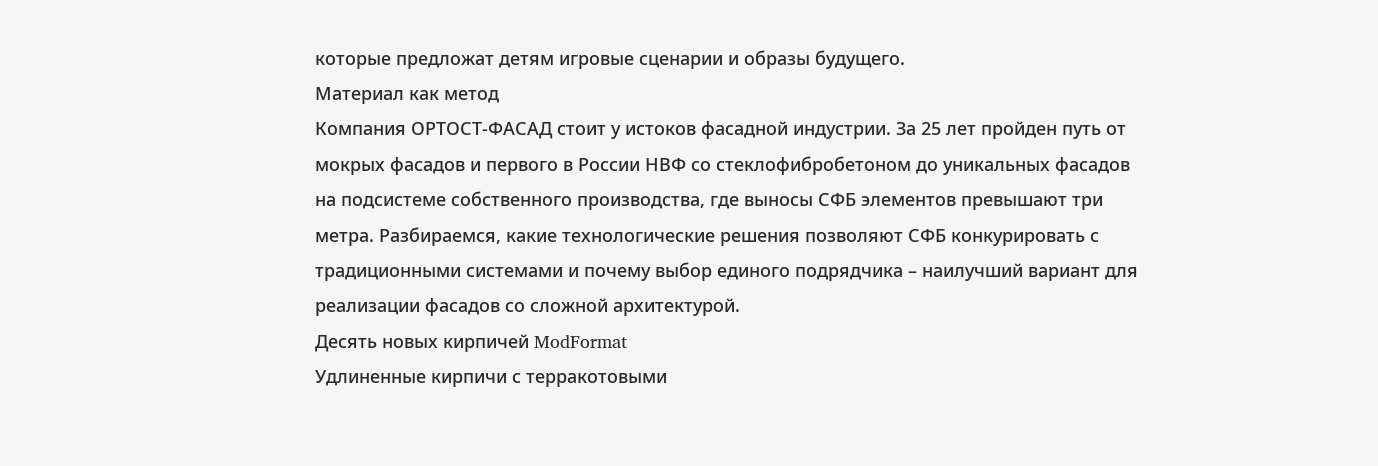которые предложат детям игровые сценарии и образы будущего.
Материал как метод
Компания ОРТОСТ-ФАСАД стоит у истоков фасадной индустрии. За 25 лет пройден путь от мокрых фасадов и первого в России НВФ со стеклофибробетоном до уникальных фасадов на подсистеме собственного производства, где выносы СФБ элементов превышают три метра. Разбираемся, какие технологические решения позволяют СФБ конкурировать с традиционными системами и почему выбор единого подрядчика – наилучший вариант для реализации фасадов со сложной архитектурой.
Десять новых кирпичей ModFormat
Удлиненные кирпичи с терракотовыми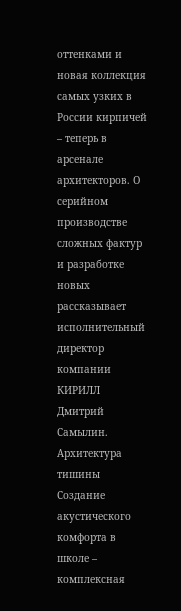оттенками и новая коллекция самых узких в России кирпичей – теперь в арсенале архитекторов. О серийном производстве сложных фактур и разработке новых рассказывает исполнительный директор компании КИРИЛЛ Дмитрий Самылин.
Архитектура тишины
Создание акустического комфорта в школе – комплексная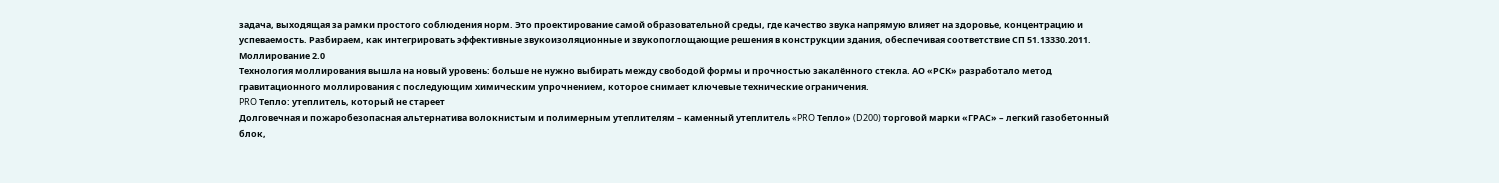задача, выходящая за рамки простого соблюдения норм. Это проектирование самой образовательной среды, где качество звука напрямую влияет на здоровье, концентрацию и успеваемость. Разбираем, как интегрировать эффективные звукоизоляционные и звукопоглощающие решения в конструкции здания, обеспечивая соответствие СП 51.13330.2011.
Моллирование 2.0
Технология моллирования вышла на новый уровень: больше не нужно выбирать между свободой формы и прочностью закалённого стекла. АО «РСК» разработало метод гравитационного моллирования с последующим химическим упрочнением, которое снимает ключевые технические ограничения.
PRO Тепло: утеплитель, который не стареет
Долговечная и пожаробезопасная альтернатива волокнистым и полимерным утеплителям – каменный утеплитель «PRO Тепло» (D200) торговой марки «ГРАС» – легкий газобетонный блок,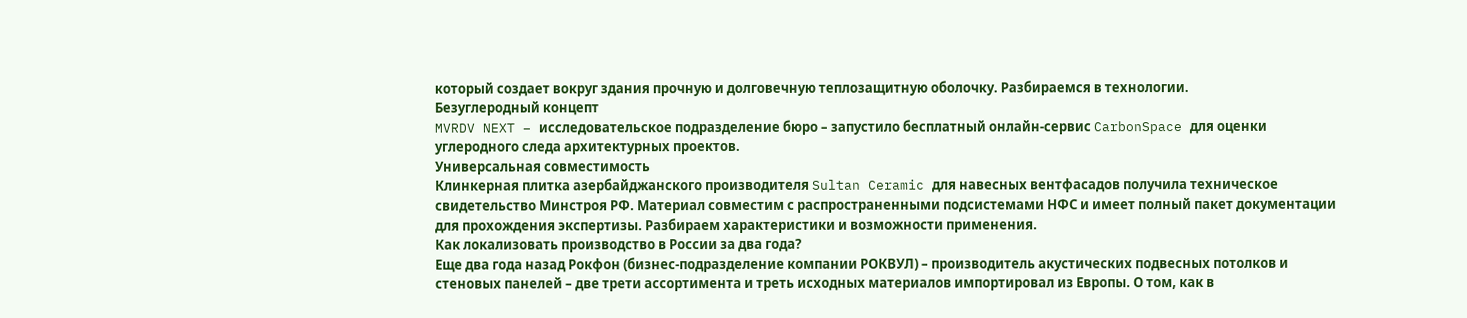который создает вокруг здания прочную и долговечную теплозащитную оболочку. Разбираемся в технологии.
Безуглеродный концепт
MVRDV NEXT – исследовательское подразделение бюро – запустило бесплатный онлайн-сервис CarbonSpace для оценки углеродного следа архитектурных проектов.
Универсальная совместимость
Клинкерная плитка азербайджанского производителя Sultan Ceramic для навесных вентфасадов получила техническое свидетельство Минстроя РФ. Материал совместим с распространенными подсистемами НФС и имеет полный пакет документации для прохождения экспертизы. Разбираем характеристики и возможности применения.
Как локализовать производство в России за два года?
Еще два года назад Рокфон (бизнес-подразделение компании РОКВУЛ) – производитель акустических подвесных потолков и стеновых панелей – две трети ассортимента и треть исходных материалов импортировал из Европы. О том, как в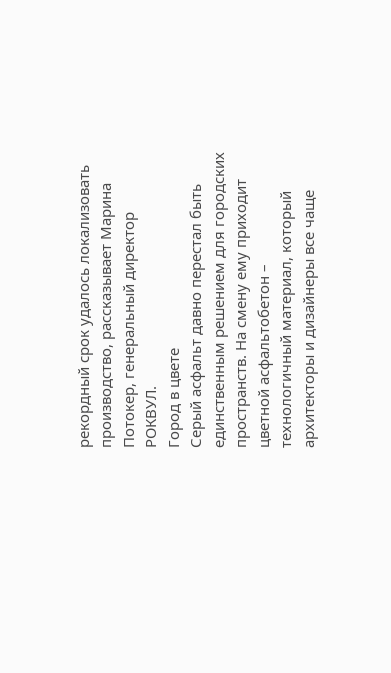рекордный срок удалось локализовать производство, рассказывает Марина Потокер, генеральный директор РОКВУЛ.
Город в цвете
Серый асфальт давно перестал быть единственным решением для городских пространств. На смену ему приходит цветной асфальтобетон – технологичный материал, который архитекторы и дизайнеры все чаще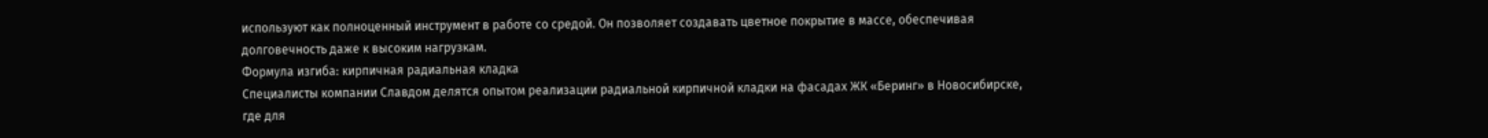используют как полноценный инструмент в работе со средой. Он позволяет создавать цветное покрытие в массе, обеспечивая долговечность даже к высоким нагрузкам.
Формула изгиба: кирпичная радиальная кладка
Специалисты компании Славдом делятся опытом реализации радиальной кирпичной кладки на фасадах ЖК «Беринг» в Новосибирске, где для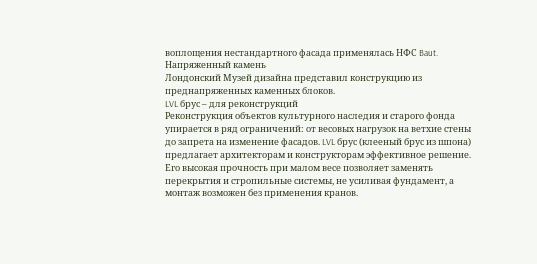воплощения нестандартного фасада применялась НФС Baut.
Напряженный камень
Лондонский Музей дизайна представил конструкцию из преднапряженных каменных блоков.
LVL брус – для реконструкций
Реконструкция объектов культурного наследия и старого фонда упирается в ряд ограничений: от весовых нагрузок на ветхие стены до запрета на изменение фасадов. LVL брус (клееный брус из шпона) предлагает архитекторам и конструкторам эффективное решение. Его высокая прочность при малом весе позволяет заменять перекрытия и стропильные системы, не усиливая фундамент, а монтаж возможен без применения кранов.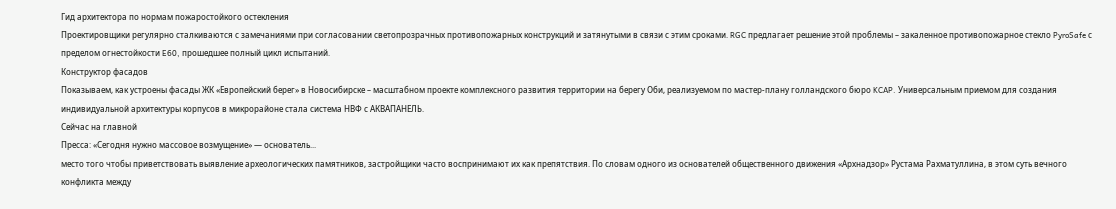Гид архитектора по нормам пожаростойкого остекления
Проектировщики регулярно сталкиваются с замечаниями при согласовании светопрозрачных противопожарных конструкций и затянутыми в связи с этим сроками. RGC предлагает решение этой проблемы – закаленное противопожарное стекло PyroSafe с пределом огнестойкости E60, прошедшее полный цикл испытаний.
Конструктор фасадов
Показываем, как устроены фасады ЖК «Европейский берег» в Новосибирске – масштабном проекте комплексного развития территории на берегу Оби, реализуемом по мастер-плану голландского бюро KCAP. Универсальным приемом для создания индивидуальной архитектуры корпусов в микрорайоне стала система НВФ с АКВАПАНЕЛЬ.
Сейчас на главной
Пресса: «Сегодня нужно массовое возмущение» — основатель...
место того чтобы приветствовать выявление археологических памятников, застройщики часто воспринимают их как препятствия. По словам одного из основателей общественного движения «Архнадзор» Рустама Рахматуллина, в этом суть вечного конфликта между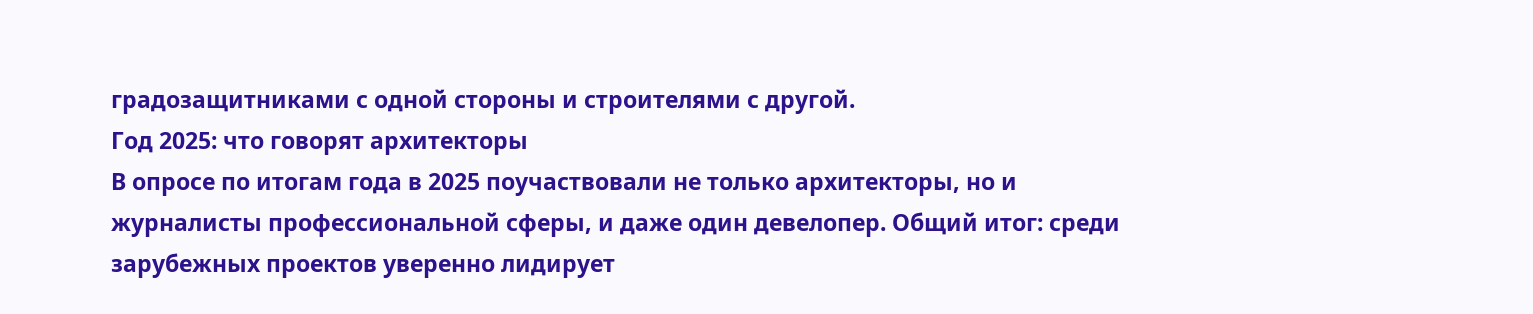градозащитниками с одной стороны и строителями с другой.
Год 2025: что говорят архитекторы
В опросе по итогам года в 2025 поучаствовали не только архитекторы, но и журналисты профессиональной сферы, и даже один девелопер. Общий итог: среди зарубежных проектов уверенно лидирует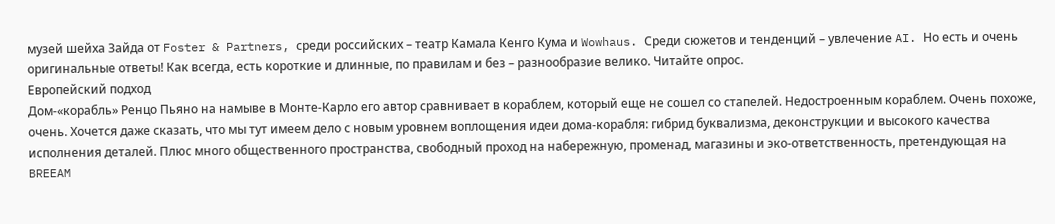музей шейха Зайда от Foster & Partners, среди российских – театр Камала Кенго Кума и Wowhaus. Среди сюжетов и тенденций – увлечение AI. Но есть и очень оригинальные ответы! Как всегда, есть короткие и длинные, по правилам и без – разнообразие велико. Читайте опрос.
Европейский подход
Дом-«корабль» Ренцо Пьяно на намыве в Монте-Карло его автор сравнивает в кораблем, который еще не сошел со стапелей. Недостроенным кораблем. Очень похоже, очень. Хочется даже сказать, что мы тут имеем дело с новым уровнем воплощения идеи дома-корабля: гибрид буквализма, деконструкции и высокого качества исполнения деталей. Плюс много общественного пространства, свободный проход на набережную, променад, магазины и эко-ответственность, претендующая на BREEAM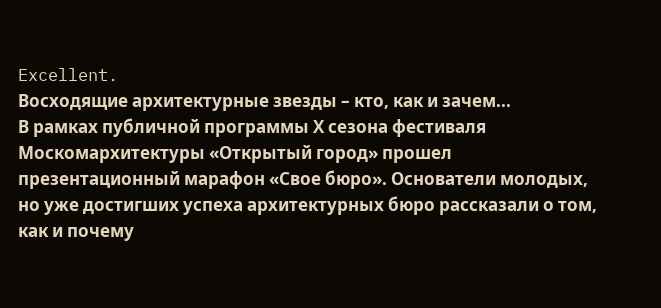Excellent.
Восходящие архитектурные звезды – кто, как и зачем...
В рамках публичной программы Х сезона фестиваля Москомархитектуры «Открытый город» прошел презентационный марафон «Свое бюро». Основатели молодых, но уже достигших успеха архитектурных бюро рассказали о том, как и почему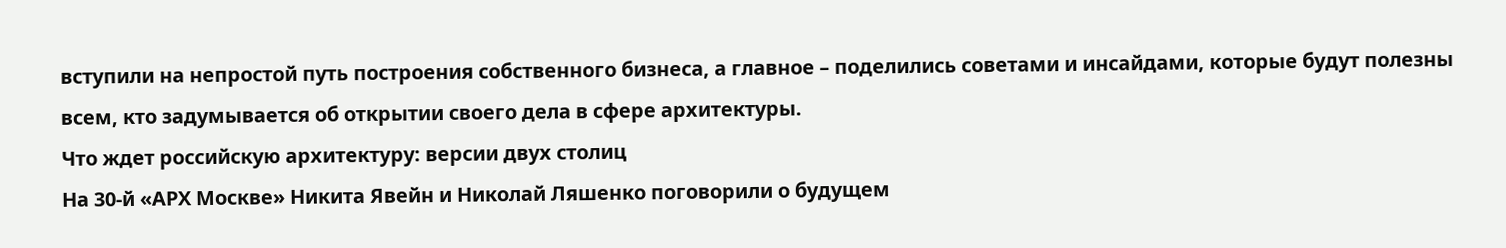вступили на непростой путь построения собственного бизнеса, а главное – поделились советами и инсайдами, которые будут полезны всем, кто задумывается об открытии своего дела в сфере архитектуры.
Что ждет российскую архитектуру: версии двух столиц
На 30-й «АРХ Москве» Никита Явейн и Николай Ляшенко поговорили о будущем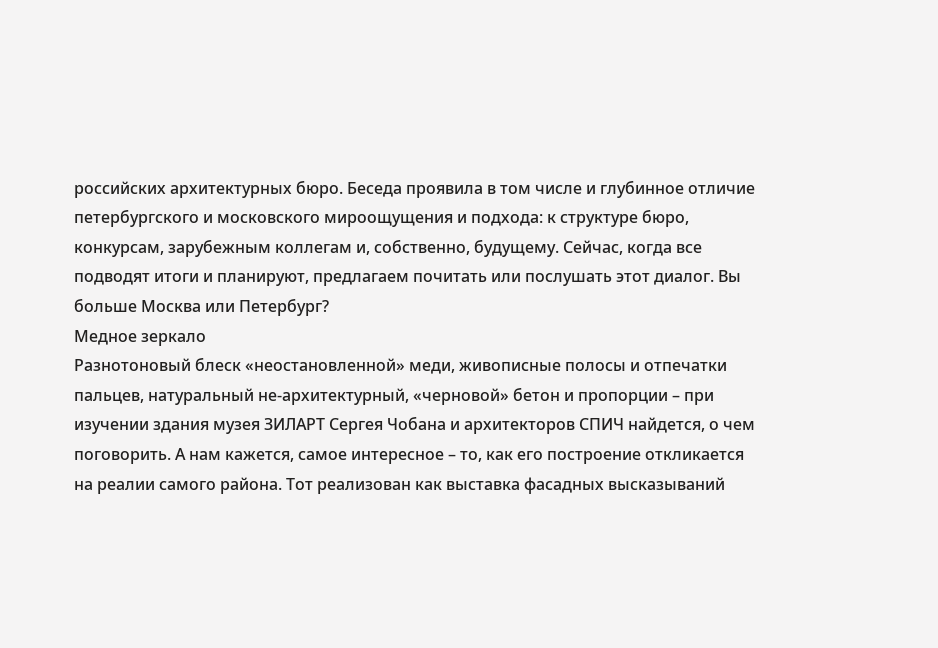российских архитектурных бюро. Беседа проявила в том числе и глубинное отличие петербургского и московского мироощущения и подхода: к структуре бюро, конкурсам, зарубежным коллегам и, собственно, будущему. Сейчас, когда все подводят итоги и планируют, предлагаем почитать или послушать этот диалог. Вы больше Москва или Петербург?
Медное зеркало
Разнотоновый блеск «неостановленной» меди, живописные полосы и отпечатки пальцев, натуральный не-архитектурный, «черновой» бетон и пропорции – при изучении здания музея ЗИЛАРТ Сергея Чобана и архитекторов СПИЧ найдется, о чем поговорить. А нам кажется, самое интересное – то, как его построение откликается на реалии самого района. Тот реализован как выставка фасадных высказываний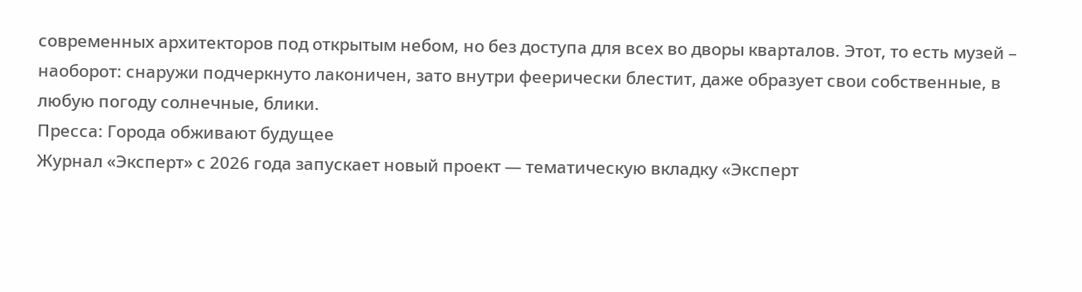современных архитекторов под открытым небом, но без доступа для всех во дворы кварталов. Этот, то есть музей – наоборот: снаружи подчеркнуто лаконичен, зато внутри феерически блестит, даже образует свои собственные, в любую погоду солнечные, блики.
Пресса: Города обживают будущее
Журнал «Эксперт» с 2026 года запускает новый проект — тематическую вкладку «Эксперт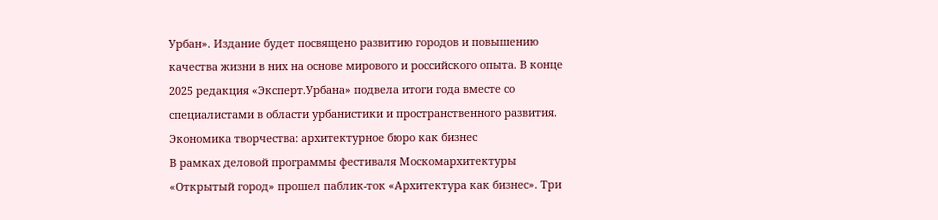Урбан». Издание будет посвящено развитию городов и повышению качества жизни в них на основе мирового и российского опыта. В конце 2025 редакция «Эксперт.Урбана» подвела итоги года вместе со специалистами в области урбанистики и пространственного развития.
Экономика творчества: архитектурное бюро как бизнес
В рамках деловой программы фестиваля Москомархитектуры «Открытый город» прошел паблик-ток «Архитектура как бизнес». Три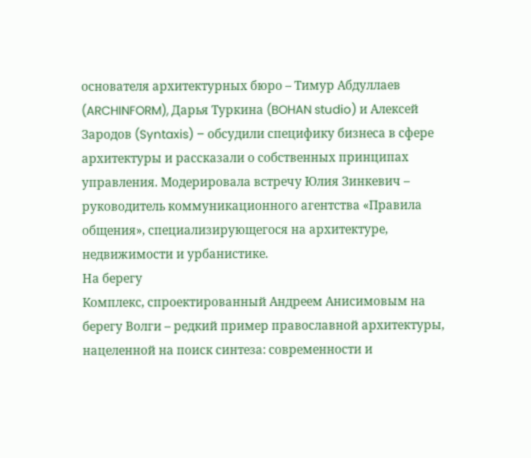основателя архитектурных бюро – Тимур Абдуллаев (ARCHINFORM), Дарья Туркина (BOHAN studio) и Алексей Зародов (Syntaxis) – обсудили специфику бизнеса в сфере архитектуры и рассказали о собственных принципах управления. Модерировала встречу Юлия Зинкевич – руководитель коммуникационного агентства «Правила общения», специализирующегося на архитектуре, недвижимости и урбанистике.
На берегу
Комплекс, спроектированный Андреем Анисимовым на берегу Волги – редкий пример православной архитектуры, нацеленной на поиск синтеза: современности и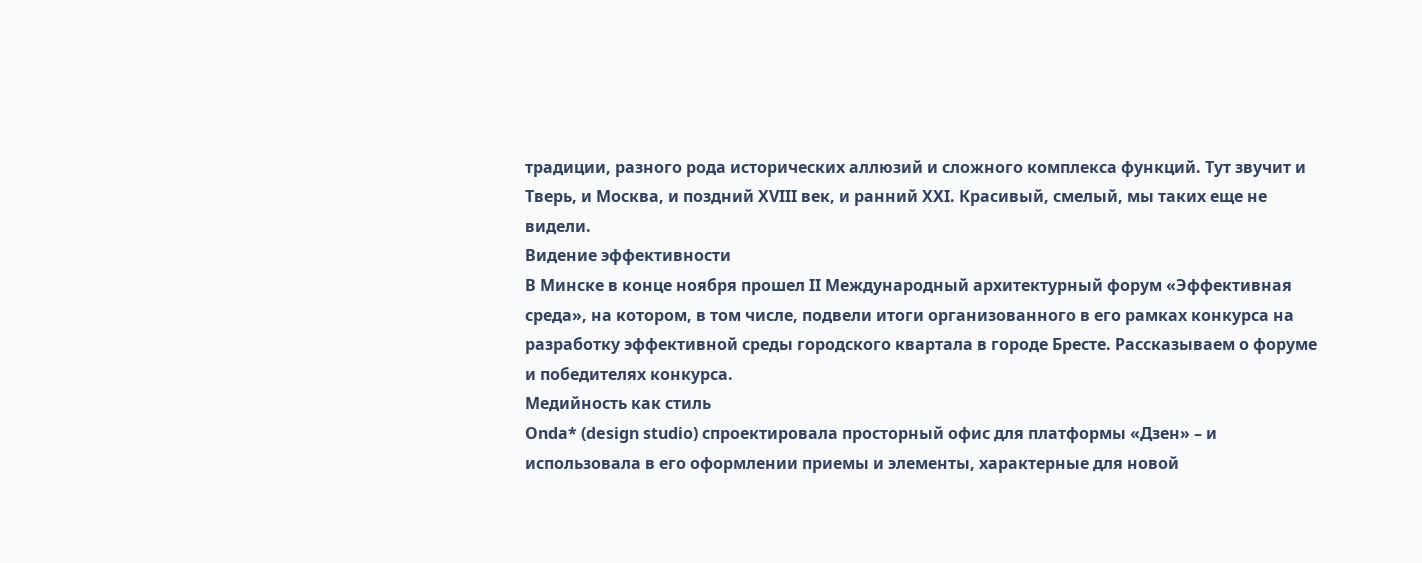традиции, разного рода исторических аллюзий и сложного комплекса функций. Тут звучит и Тверь, и Москва, и поздний XVIII век, и ранний XXI. Красивый, смелый, мы таких еще не видели.
Видение эффективности
В Минске в конце ноября прошел II Международный архитектурный форум «Эффективная среда», на котором, в том числе, подвели итоги организованного в его рамках конкурса на разработку эффективной среды городского квартала в городе Бресте. Рассказываем о форуме и победителях конкурса.
Медийность как стиль
Onda* (design studio) спроектировала просторный офис для платформы «Дзен» – и использовала в его оформлении приемы и элементы, характерные для новой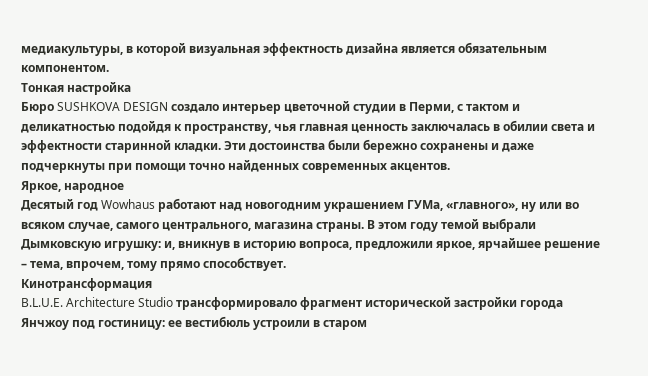медиакультуры, в которой визуальная эффектность дизайна является обязательным компонентом.
Тонкая настройка
Бюро SUSHKOVA DESIGN создало интерьер цветочной студии в Перми, с тактом и деликатностью подойдя к пространству, чья главная ценность заключалась в обилии света и эффектности старинной кладки. Эти достоинства были бережно сохранены и даже подчеркнуты при помощи точно найденных современных акцентов.
Яркое, народное
Десятый год Wowhaus работают над новогодним украшением ГУМа, «главного», ну или во всяком случае, самого центрального, магазина страны. В этом году темой выбрали Дымковскую игрушку: и, вникнув в историю вопроса, предложили яркое, ярчайшее решение – тема, впрочем, тому прямо способствует.
Кинотрансформация
B.L.U.E. Architecture Studio трансформировало фрагмент исторической застройки города Янчжоу под гостиницу: ее вестибюль устроили в старом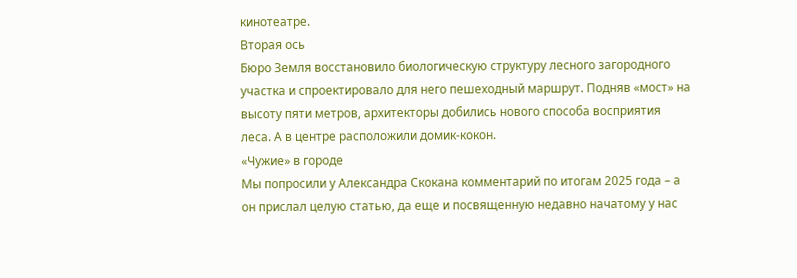кинотеатре.
Вторая ось
Бюро Земля восстановило биологическую структуру лесного загородного участка и спроектировало для него пешеходный маршрут. Подняв «мост» на высоту пяти метров, архитекторы добились нового способа восприятия леса. А в центре расположили домик-кокон.
«Чужие» в городе
Мы попросили у Александра Скокана комментарий по итогам 2025 года – а он прислал целую статью, да еще и посвященную недавно начатому у нас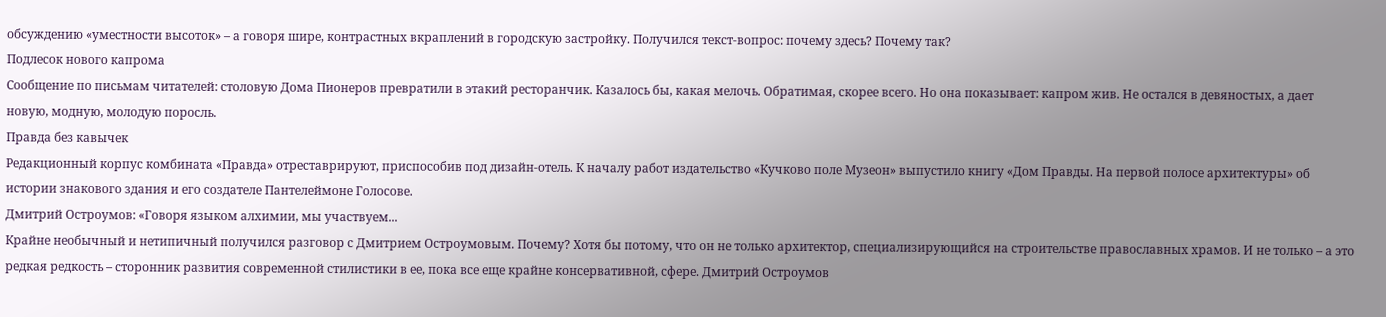обсуждению «уместности высоток» – а говоря шире, контрастных вкраплений в городскую застройку. Получился текст-вопрос: почему здесь? Почему так?
Подлесок нового капрома
Сообщение по письмам читателей: столовую Дома Пионеров превратили в этакий ресторанчик. Казалось бы, какая мелочь. Обратимая, скорее всего. Но она показывает: капром жив. Не остался в девяностых, а дает новую, модную, молодую поросль.
Правда без кавычек
Редакционный корпус комбината «Правда» отреставрируют, приспособив под дизайн-отель. К началу работ издательство «Кучково поле Музеон» выпустило книгу «Дом Правды. На первой полосе архитектуры» об истории знакового здания и его создателе Пантелеймоне Голосове.
Дмитрий Остроумов: «Говоря языком алхимии, мы участвуем...
Крайне необычный и нетипичный получился разговор с Дмитрием Остроумовым. Почему? Хотя бы потому, что он не только архитектор, специализирующийся на строительстве православных храмов. И не только – а это редкая редкость – сторонник развития современной стилистики в ее, пока все еще крайне консервативной, сфере. Дмитрий Остроумов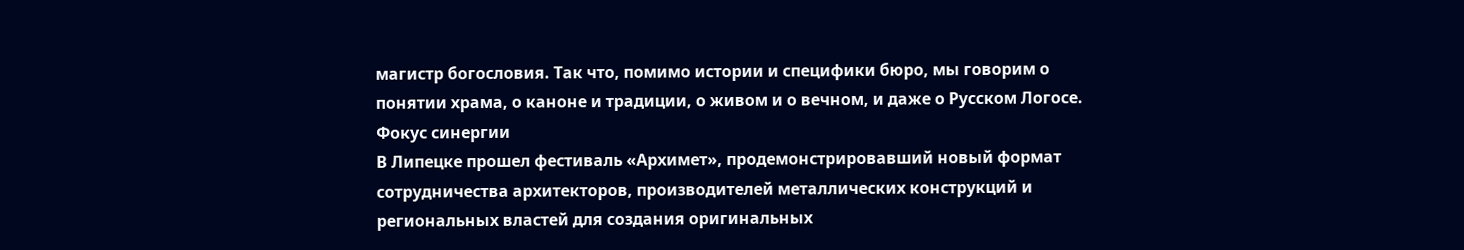магистр богословия. Так что, помимо истории и специфики бюро, мы говорим о понятии храма, о каноне и традиции, о живом и о вечном, и даже о Русском Логосе.
Фокус синергии
В Липецке прошел фестиваль «Архимет», продемонстрировавший новый формат сотрудничества архитекторов, производителей металлических конструкций и региональных властей для создания оригинальных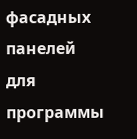фасадных панелей для программы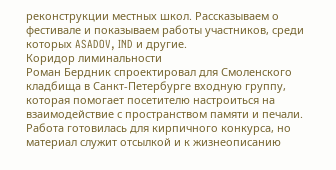реконструкции местных школ. Рассказываем о фестивале и показываем работы участников, среди которых ASADOV, IND и другие.
Коридор лиминальности
Роман Бердник спроектировал для Смоленского кладбища в Санкт-Петербурге входную группу, которая помогает посетителю настроиться на взаимодействие с пространством памяти и печали. Работа готовилась для кирпичного конкурса, но материал служит отсылкой и к жизнеописанию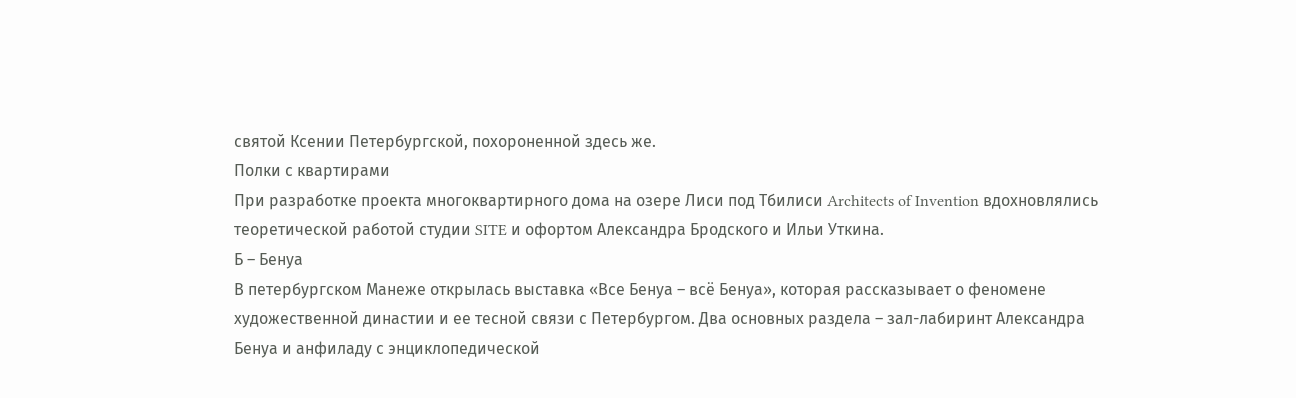святой Ксении Петербургской, похороненной здесь же.
Полки с квартирами
При разработке проекта многоквартирного дома на озере Лиси под Тбилиси Architects of Invention вдохновлялись теоретической работой студии SITE и офортом Александра Бродского и Ильи Уткина.
Б – Бенуа
В петербургском Манеже открылась выставка «Все Бенуа – всё Бенуа», которая рассказывает о феномене художественной династии и ее тесной связи с Петербургом. Два основных раздела – зал-лабиринт Александра Бенуа и анфиладу с энциклопедической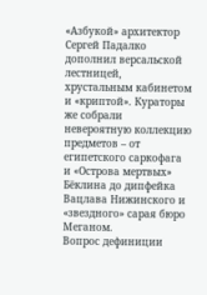«Азбукой» архитектор Сергей Падалко дополнил версальской лестницей, хрустальным кабинетом и «криптой». Кураторы же собрали невероятную коллекцию предметов – от египетского саркофага и «Острова мертвых» Бёклина до дипфейка Вацлава Нижинского и «звездного» сарая бюро Меганом.
Вопрос дефиниции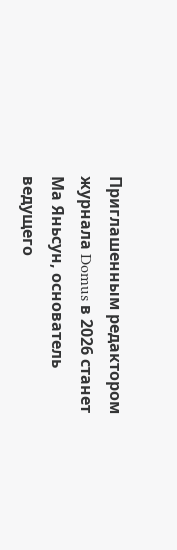Приглашенным редактором журнала Domus в 2026 станет Ма Яньсун, основатель ведущего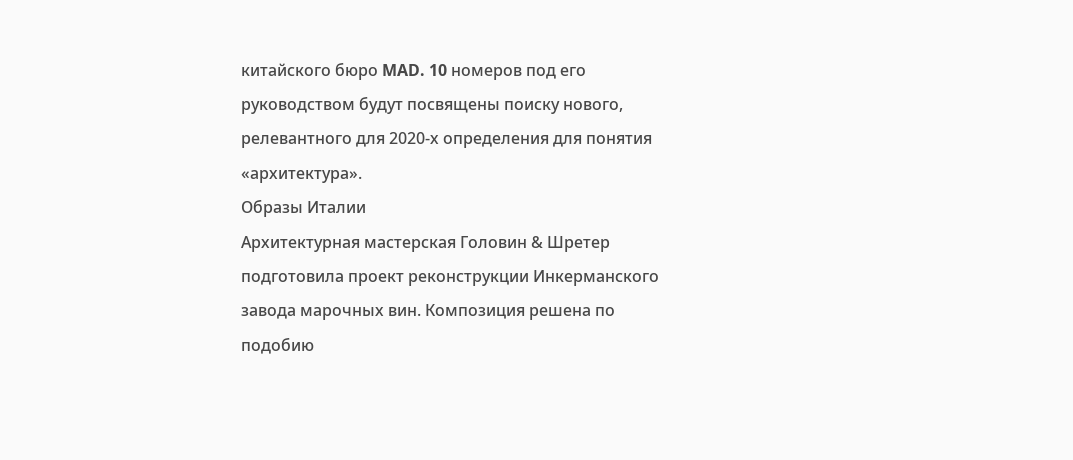китайского бюро MAD. 10 номеров под его руководством будут посвящены поиску нового, релевантного для 2020-х определения для понятия «архитектура».
Образы Италии
Архитектурная мастерская Головин & Шретер подготовила проект реконструкции Инкерманского завода марочных вин. Композиция решена по подобию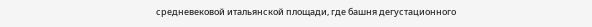средневековой итальянской площади, где башня дегустационного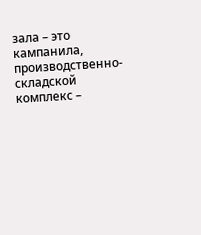зала – это кампанила, производственно-складской комплекс –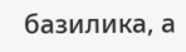базилика, а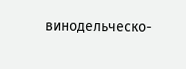винодельческо-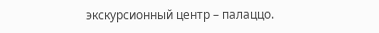экскурсионный центр – палаццо.